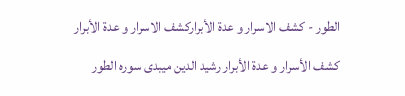الطور - كشف الاسرار و عدة الأبراركشف الاسرار و عدة الأبرار

كشف الأسرار و عدة الأبرار رشيد الدين ميبدى سوره الطور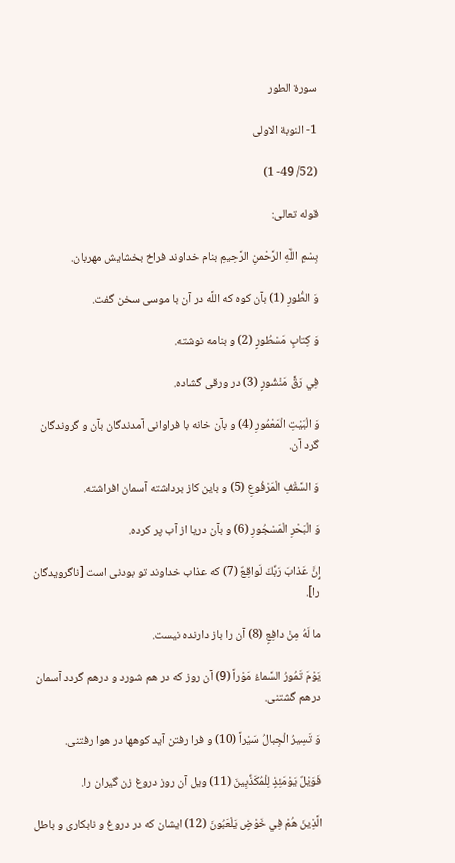سورة الطور

1- النوبة الاولى

(52/ 49- 1)

قوله تعالى:

بِسْمِ اللَّهِ الرَّحْمنِ الرَّحِيمِ بنام خداوند فراخ بخشايش مهربان.

وَ الطُّورِ (1) بآن كوه كه اللَّه در آن با موسى سخن گفت.

وَ كِتابٍ مَسْطُورٍ (2) و بنامه نوشته.

فِي رَقٍّ مَنْشُورٍ (3) در ورقى گشاده.

وَ الْبَيْتِ الْمَعْمُورِ (4) و بآن خانه با فراوانى آمدندگان بآن و گروندگان گرد آن.

وَ السَّقْفِ الْمَرْفُوعِ (5) و باين كاز برداشته آسمان افراشته.

وَ الْبَحْرِ الْمَسْجُورِ (6) و بآن دريا از آب پر كرده.

إِنَّ عَذابَ رَبِّكَ لَواقِعٌ (7) كه عذاب خداوند تو بودنى است [ناگرويدگان را].

ما لَهُ مِنْ دافِعٍ (8) آن را باز دارنده نيست.

يَوْمَ تَمُورُ السَّماءُ مَوْراً (9) آن روز كه در هم شورد و درهم گردد آسمان درهم گشتنى.

وَ تَسِيرُ الْجِبالُ سَيْراً (10) و فرا رفتن آيد كوهها در هوا رفتنى.

فَوَيْلٌ يَوْمَئِذٍ لِلْمُكَذِّبِينَ (11) ويل آن روز دروغ زن گيران را.

الَّذِينَ هُمْ فِي خَوْضٍ يَلْعَبُونَ (12) ايشان كه در دروغ و نابكارى و باطل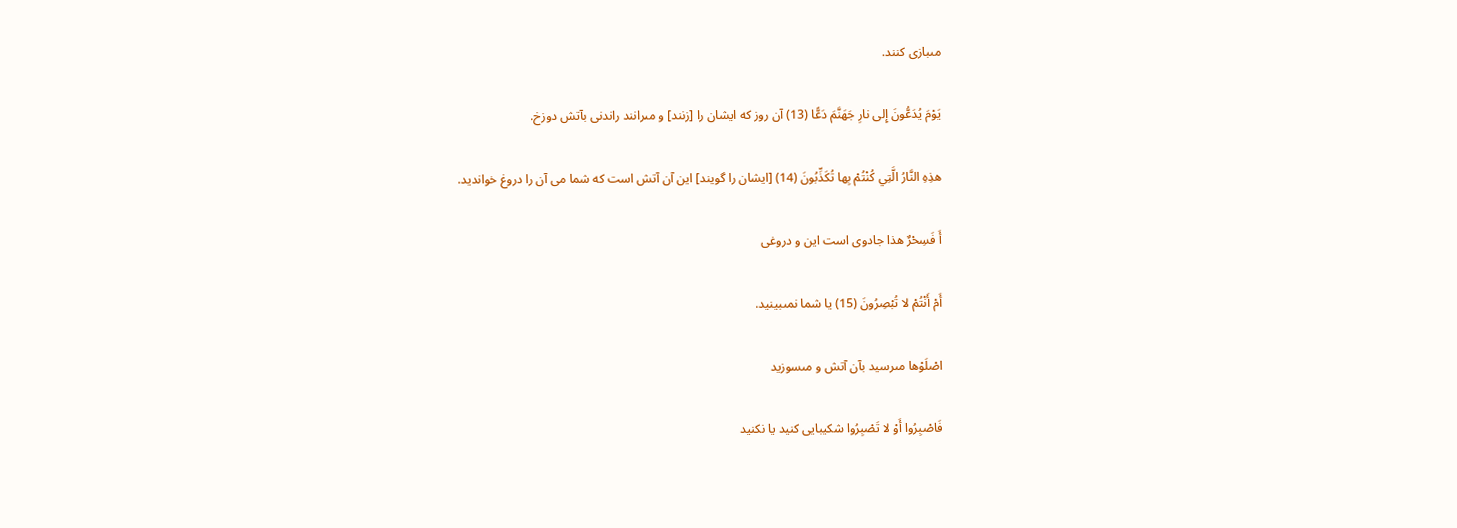مىبازى كنند.

يَوْمَ يُدَعُّونَ إِلى نارِ جَهَنَّمَ دَعًّا (13) آن روز كه ايشان را [زنند] و مىرانند راندنى بآتش دوزخ.

هذِهِ النَّارُ الَّتِي كُنْتُمْ بِها تُكَذِّبُونَ (14) [ايشان را گويند] اين آن آتش است كه شما مى آن را دروغ خوانديد.

أَ فَسِحْرٌ هذا جادوى است اين و دروغى

أَمْ أَنْتُمْ لا تُبْصِرُونَ (15) يا شما نمىبينيد.

اصْلَوْها مىرسيد بآن آتش و مىسوزيد

فَاصْبِرُوا أَوْ لا تَصْبِرُوا شكيبايى كنيد يا نكنيد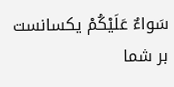سَواءٌ عَلَيْكُمْ يكسانست بر شما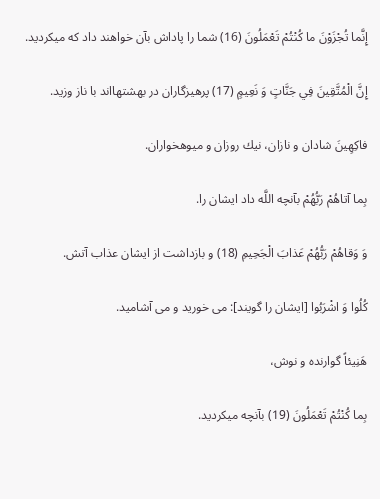إِنَّما تُجْزَوْنَ ما كُنْتُمْ تَعْمَلُونَ (16) شما را پاداش بآن خواهند داد كه ميكرديد.

إِنَّ الْمُتَّقِينَ فِي جَنَّاتٍ وَ نَعِيمٍ (17) پرهيزگاران در بهشتهااند با ناز وزيد.

فاكِهِينَ شادان و نازان، نيك روزان و ميوهخواران.

بِما آتاهُمْ رَبُّهُمْ بآنچه اللَّه داد ايشان را.

وَ وَقاهُمْ رَبُّهُمْ عَذابَ الْجَحِيمِ (18) و بازداشت از ايشان عذاب آتش.

كُلُوا وَ اشْرَبُوا [ايشان را گويند]: مى خوريد و مى آشاميد.

هَنِيئاً گوارنده و نوش،

بِما كُنْتُمْ تَعْمَلُونَ (19) بآنچه ميكرديد.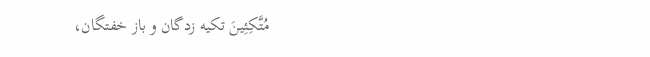مُتَّكِئِينَ تكيه زدگان و باز خفتگان،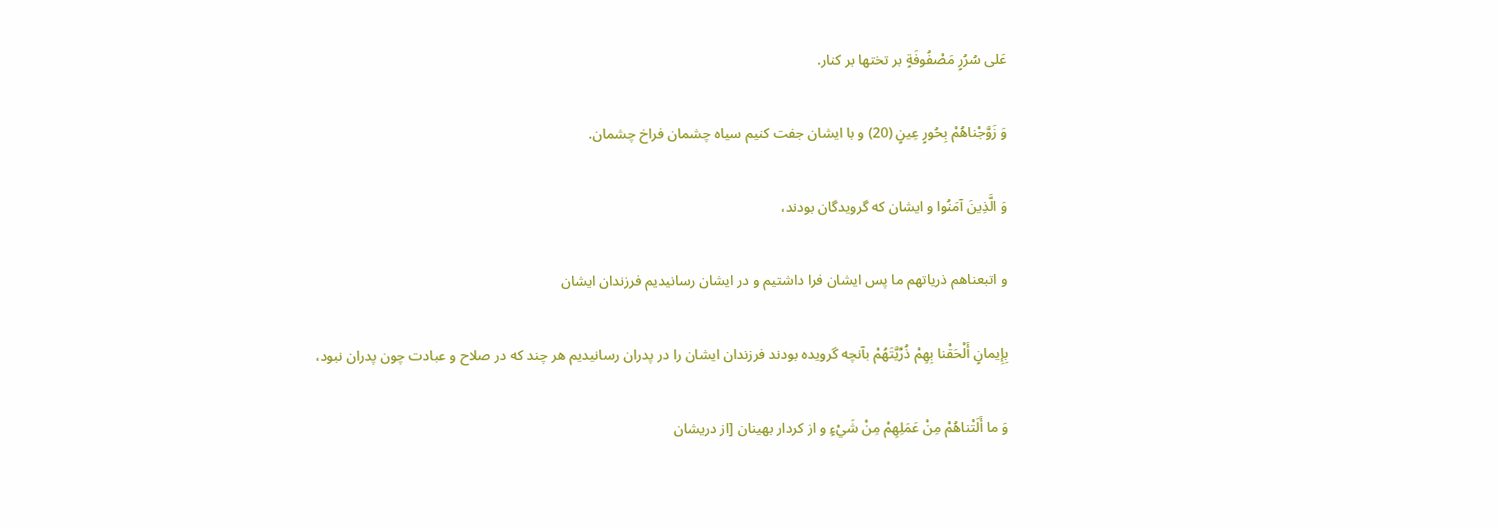عَلى سُرُرٍ مَصْفُوفَةٍ بر تختها بر كنار.

وَ زَوَّجْناهُمْ بِحُورٍ عِينٍ (20) و با ايشان جفت كنيم سياه چشمان فراخ چشمان.

وَ الَّذِينَ آمَنُوا و ايشان كه گرويدگان بودند،

و اتبعناهم ذرياتهم ما پس ايشان فرا داشتيم و در ايشان رسانيديم فرزندان ايشان

بِإِيمانٍ أَلْحَقْنا بِهِمْ ذُرِّيَّتَهُمْ بآنچه گرويده بودند فرزندان ايشان را در پدران رسانيديم هر چند كه در صلاح و عبادت چون پدران نبود،

وَ ما أَلَتْناهُمْ مِنْ عَمَلِهِمْ مِنْ شَيْءٍ و از كردار بهينان [از دريشان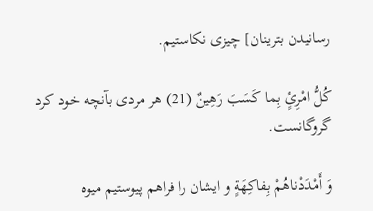رسانيدن بترينان] چيزى نكاستيم.

كُلُّ امْرِئٍ بِما كَسَبَ رَهِينٌ (21) هر مردى بآنچه خود كرد گروگانست.

وَ أَمْدَدْناهُمْ بِفاكِهَةٍ و ايشان را فراهم پيوستيم ميوه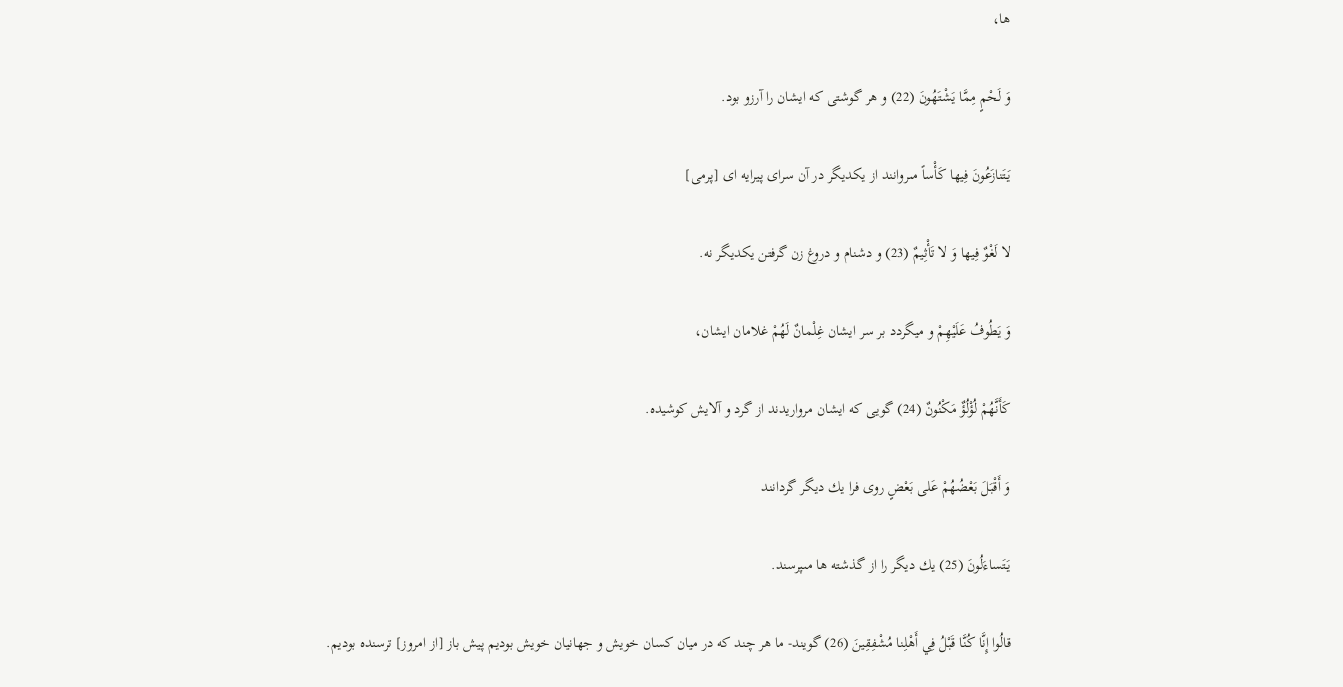ها،

وَ لَحْمٍ مِمَّا يَشْتَهُونَ (22) و هر گوشتى كه ايشان را آرزو بود.

يَتَنازَعُونَ فِيها كَأْساً مىروانند از يكديگر در آن سراى پيرايه اى [پرمى]

لا لَغْوٌ فِيها وَ لا تَأْثِيمٌ (23) و دشنام و دروغ زن گرفتن يكديگر نه.

وَ يَطُوفُ عَلَيْهِمْ و ميگردد بر سر ايشان غِلْمانٌ لَهُمْ غلامان ايشان،

كَأَنَّهُمْ لُؤْلُؤٌ مَكْنُونٌ (24) گويى كه ايشان مرواريدند از گرد و آلايش كوشيده.

وَ أَقْبَلَ بَعْضُهُمْ عَلى بَعْضٍ روى فرا يك ديگر گردانند

يَتَساءَلُونَ (25) يك ديگر را از گذشته ها مىپرسند.

قالُوا إِنَّا كُنَّا قَبْلُ فِي أَهْلِنا مُشْفِقِينَ (26) گويند- ما هر چند كه در ميان كسان خويش و جهانيان خويش بوديم پيش باز [از امروز] ترسنده بوديم.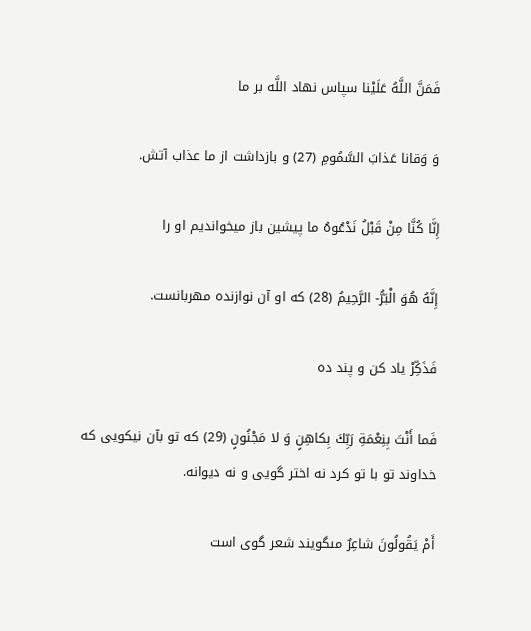فَمَنَّ اللَّهُ عَلَيْنا سپاس نهاد اللَّه بر ما

وَ وَقانا عَذابَ السَّمُومِ (27) و بازداشت از ما عذاب آتش.

إِنَّا كُنَّا مِنْ قَبْلُ نَدْعُوهُ ما پيشين باز ميخوانديم او را

إِنَّهُ هُوَ الْبَرُّ- الرَّحِيمُ (28) كه او آن نوازنده مهربانست.

فَذَكِّرْ ياد كن و پند ده

فَما أَنْتَ بِنِعْمَةِ رَبِّكَ بِكاهِنٍ وَ لا مَجْنُونٍ (29) كه تو بآن نيكويى كه خداوند تو با تو كرد نه اختر گويى و نه ديوانه.

أَمْ يَقُولُونَ شاعِرٌ مىگويند شعر گوى است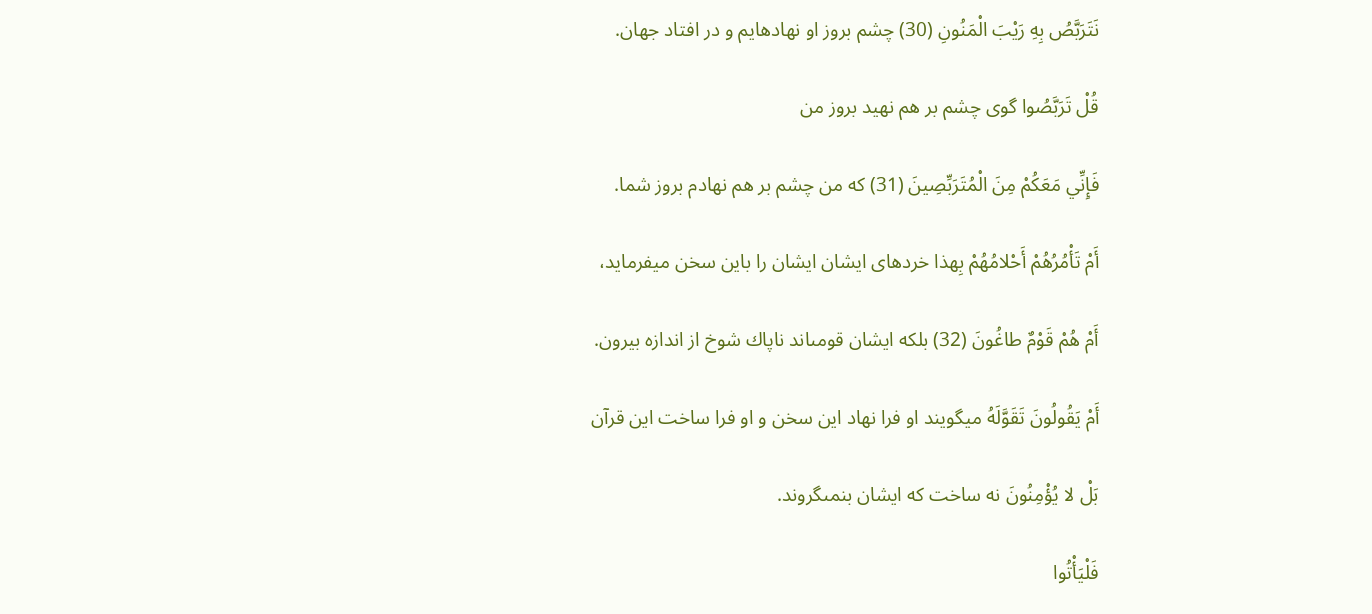نَتَرَبَّصُ بِهِ رَيْبَ الْمَنُونِ (30) چشم بروز او نهادهايم و در افتاد جهان.

قُلْ تَرَبَّصُوا گوى چشم بر هم نهيد بروز من

فَإِنِّي مَعَكُمْ مِنَ الْمُتَرَبِّصِينَ (31) كه من چشم بر هم نهادم بروز شما.

أَمْ تَأْمُرُهُمْ أَحْلامُهُمْ بِهذا خردهاى ايشان ايشان را باين سخن ميفرمايد،

أَمْ هُمْ قَوْمٌ طاغُونَ (32) بلكه ايشان قومىاند ناپاك شوخ از اندازه بيرون.

أَمْ يَقُولُونَ تَقَوَّلَهُ ميگويند او فرا نهاد اين سخن و او فرا ساخت اين قرآن

بَلْ لا يُؤْمِنُونَ نه ساخت كه ايشان بنمىگروند.

فَلْيَأْتُوا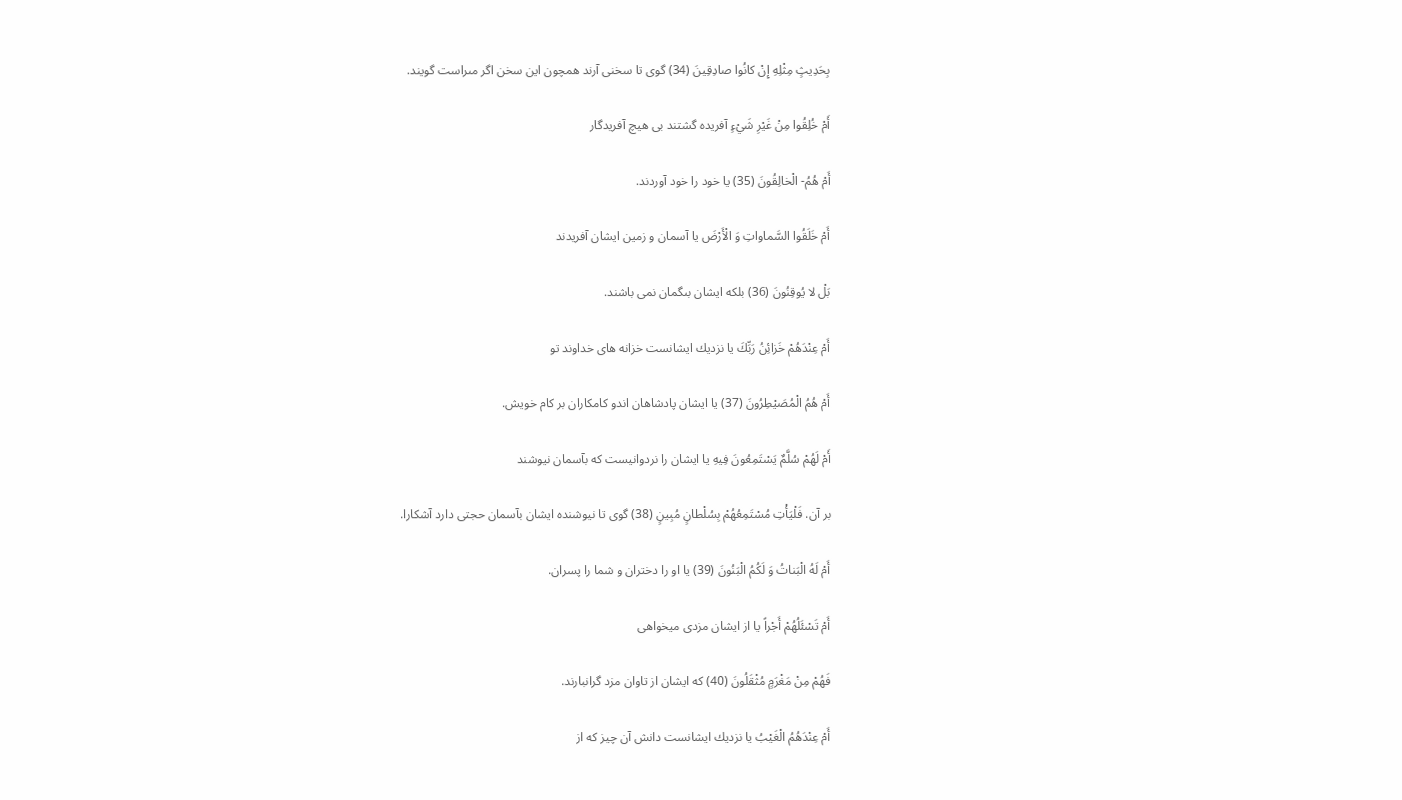بِحَدِيثٍ مِثْلِهِ إِنْ كانُوا صادِقِينَ (34) گوى تا سخنى آرند همچون اين سخن اگر مىراست گويند.

أَمْ خُلِقُوا مِنْ غَيْرِ شَيْءٍ آفريده گشتند بى هيچ آفريدگار

أَمْ هُمُ- الْخالِقُونَ (35) يا خود را خود آوردند.

أَمْ خَلَقُوا السَّماواتِ وَ الْأَرْضَ يا آسمان و زمين ايشان آفريدند

بَلْ لا يُوقِنُونَ (36) بلكه ايشان بىگمان نمى باشند.

أَمْ عِنْدَهُمْ خَزائِنُ رَبِّكَ يا نزديك ايشانست خزانه هاى خداوند تو

أَمْ هُمُ الْمُصَيْطِرُونَ (37) يا ايشان پادشاهان اندو كامكاران بر كام خويش.

أَمْ لَهُمْ سُلَّمٌ يَسْتَمِعُونَ فِيهِ يا ايشان را نردوانيست كه بآسمان نيوشند

بر آن. فَلْيَأْتِ مُسْتَمِعُهُمْ بِسُلْطانٍ مُبِينٍ (38) گوى تا نيوشنده ايشان بآسمان حجتى دارد آشكارا.

أَمْ لَهُ الْبَناتُ وَ لَكُمُ الْبَنُونَ (39) يا او را دختران و شما را پسران.

أَمْ تَسْئَلُهُمْ أَجْراً يا از ايشان مزدى ميخواهى

فَهُمْ مِنْ مَغْرَمٍ مُثْقَلُونَ (40) كه ايشان از تاوان مزد گرانبارند.

أَمْ عِنْدَهُمُ الْغَيْبُ يا نزديك ايشانست دانش آن چيز كه از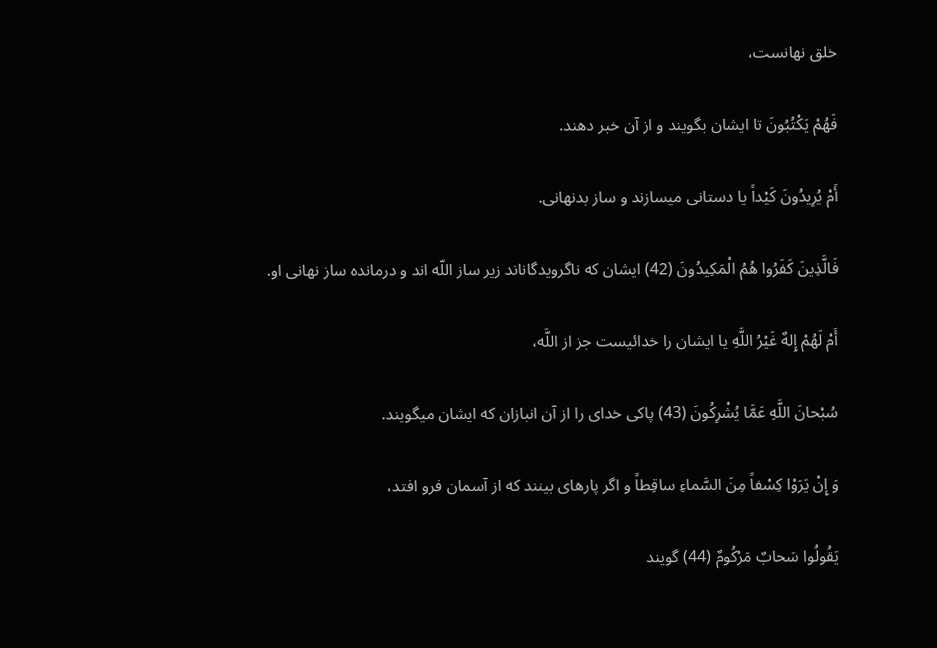خلق نهانست،

فَهُمْ يَكْتُبُونَ تا ايشان بگويند و از آن خبر دهند.

أَمْ يُرِيدُونَ كَيْداً يا دستانى ميسازند و ساز بدنهانى.

فَالَّذِينَ كَفَرُوا هُمُ الْمَكِيدُونَ (42) ايشان كه ناگرويدگاناند زير ساز اللّه اند و درمانده ساز نهانى او.

أَمْ لَهُمْ إِلهٌ غَيْرُ اللَّهِ يا ايشان را خدائيست جز از اللَّه،

سُبْحانَ اللَّهِ عَمَّا يُشْرِكُونَ (43) پاكى خداى را از آن انبازان كه ايشان ميگويند.

وَ إِنْ يَرَوْا كِسْفاً مِنَ السَّماءِ ساقِطاً و اگر پارهاى بينند كه از آسمان فرو افتد،

يَقُولُوا سَحابٌ مَرْكُومٌ (44) گويند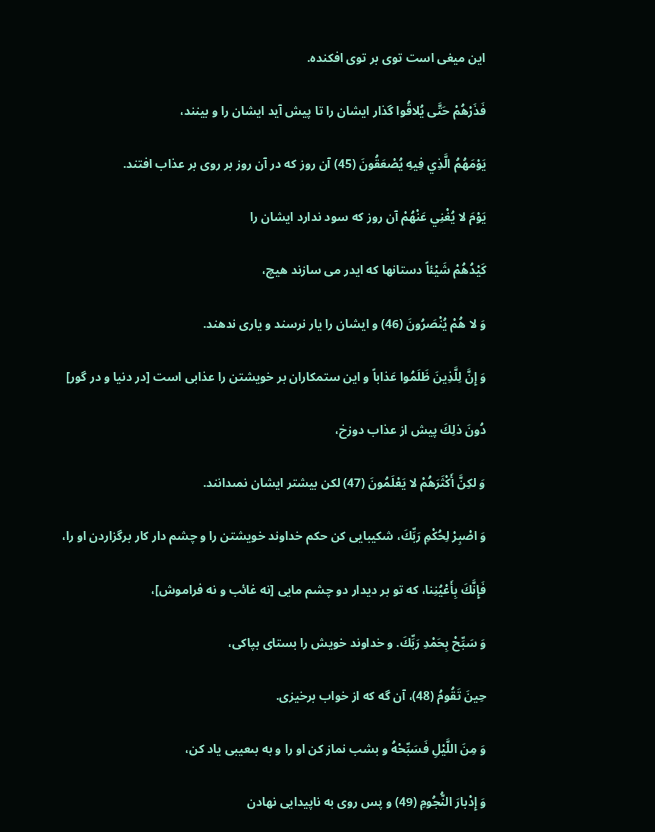اين ميغى است توى بر توى افكنده.

فَذَرْهُمْ حَتَّى يُلاقُوا گذار ايشان را تا پيش آيد ايشان را و بينند،

يَوْمَهُمُ الَّذِي فِيهِ يُصْعَقُونَ (45) آن روز كه در آن روز بر روى بر عذاب افتند.

يَوْمَ لا يُغْنِي عَنْهُمْ آن روز كه سود ندارد ايشان را

كَيْدُهُمْ شَيْئاً دستانها كه ايدر مى سازند هيچ،

وَ لا هُمْ يُنْصَرُونَ (46) و ايشان را يار نرسند و يارى ندهند.

وَ إِنَّ لِلَّذِينَ ظَلَمُوا عَذاباً و اين ستمكاران بر خويشتن را عذابى است [در دنيا و در گور]

دُونَ ذلِكَ پيش از عذاب دوزخ،

وَ لكِنَّ أَكْثَرَهُمْ لا يَعْلَمُونَ (47) لكن بيشتر ايشان نمىدانند.

وَ اصْبِرْ لِحُكْمِ رَبِّكَ، شكيبايى كن حكم خداوند خويشتن را و چشم دار كار برگزاردن او را،

فَإِنَّكَ بِأَعْيُنِنا، كه تو بر ديدار دو چشم مايى [نه غائب و نه فراموش]،

وَ سَبِّحْ بِحَمْدِ رَبِّكَ. و خداوند خويش را بستاى بپاكى،

حِينَ تَقُومُ (48)، آن گه كه از خواب برخيزى.

وَ مِنَ اللَّيْلِ فَسَبِّحْهُ و بشب نماز كن او را و به بىعيبى ياد كن،

وَ إِدْبارَ النُّجُومِ (49) و پس روى به ناپيدايى نهادن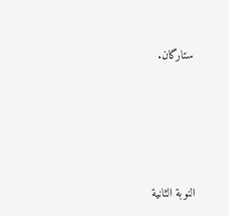ستارگان.





النوبة الثانية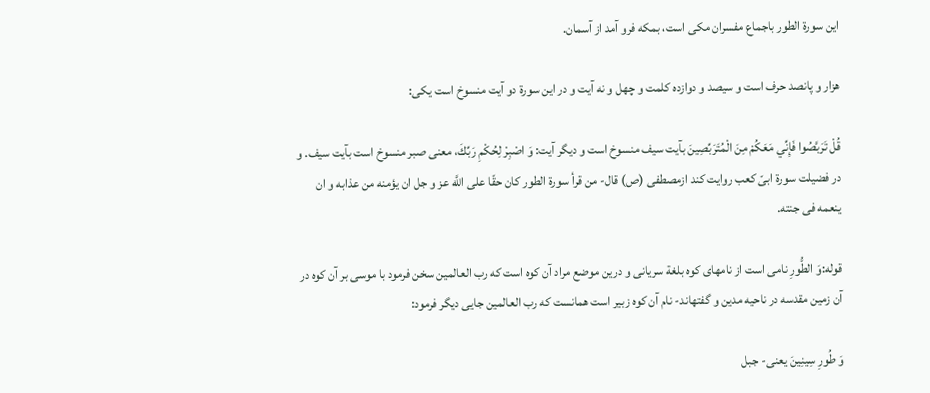اين سورة الطور باجماع مفسران مكى است، بمكه فرو آمد از آسمان.

هزار و پانصد حرف است و سيصد و دوازده كلمت و چهل و نه آيت و در اين سورة دو آيت منسوخ است يكى:

قُلْ تَرَبَّصُوا فَإِنِّي مَعَكُمْ مِنَ الْمُتَرَبِّصِينَ بآيت سيف منسوخ است و ديگر آيت: وَ اصْبِرْ لِحُكْمِ رَبِّكَ، معنى صبر منسوخ است بآيت سيف. و در فضيلت سورة ابىّ كعب روايت كند ازمصطفى (ص) قال- من قرأ سورة الطور كان حقّا على اللَّه عز و جل ان يؤمنه من عذابه و ان ينعمه فى جنته.

قوله:وَ الطُّورِ نامى است از نامهاى كوه بلغة سريانى و درين موضع مراد آن كوه است كه رب العالمين سخن فرمود با موسى بر آن كوه در آن زمين مقدسه در ناحيه مدين و گفتهاند- نام آن كوه زبير است همانست كه رب العالمين جايى ديگر فرمود:

وَ طُورِ سِينِينَ يعنى- جبل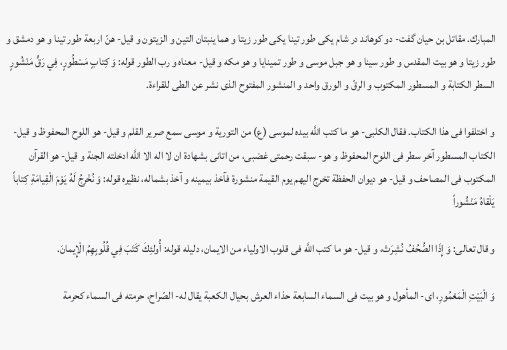المبارك. مقاتل بن حيان گفت- دو كوهاند در شام يكى طور تينا يكى طور زيتا و هما ينبتان التين و الزيتون و قيل- هنّ اربعة طور تينا و هو دمشق و طور زيتا و هو بيت المقدس و طور سينا و هو جبل موسى و طور تمينايا و هو مكه و قيل- معناه و رب الطور قوله: وَ كِتابٍ مَسْطُورٍ، فِي رَقٍّ مَنْشُورٍ السطر الكتابة و المسطور المكتوب و الرقّ و الورق واحد و المنشور المفتوح الذى نشر عن الطى للقراءة.

و اختلفوا فى هذا الكتاب. فقال الكلبى- هو ما كتب اللَّه بيده لموسى (ع) من التورية و موسى سمع صرير القلم و قيل- هو اللوح المحفوظ و قيل- الكتاب المسطور آخر سطر فى اللوح المحفوظ و هو- سبقت رحمتى غضبى، من اتانى بشهادة ان لا اله الا اللَّه ادخلته الجنة و قيل- هو القرآن المكتوب فى المصاحف و قيل- هو ديوان الحفظة تخرج اليهم يوم القيمة منشورة فآخذ بيمينه و آخذ بشماله، نظيره قوله: وَ نُخْرِجُ لَهُ يَوْمَ الْقِيامَةِ كِتاباً يَلْقاهُ مَنْشُوراً

و قال تعالى: وَ إِذَا الصُّحُفُ نُشِرَتْ، و قيل- هو ما كتب اللَّه فى قلوب الاولياء من الايمان، دليله قوله: أُولئِكَ كَتَبَ فِي قُلُوبِهِمُ الْإِيمانَ.

وَ الْبَيْتِ الْمَعْمُورِ، اى- المأهول و هو بيت فى السماء السابعة حذاء العرش بحيال الكعبة يقال له- الصّراح، حرمته فى السماء كحرمة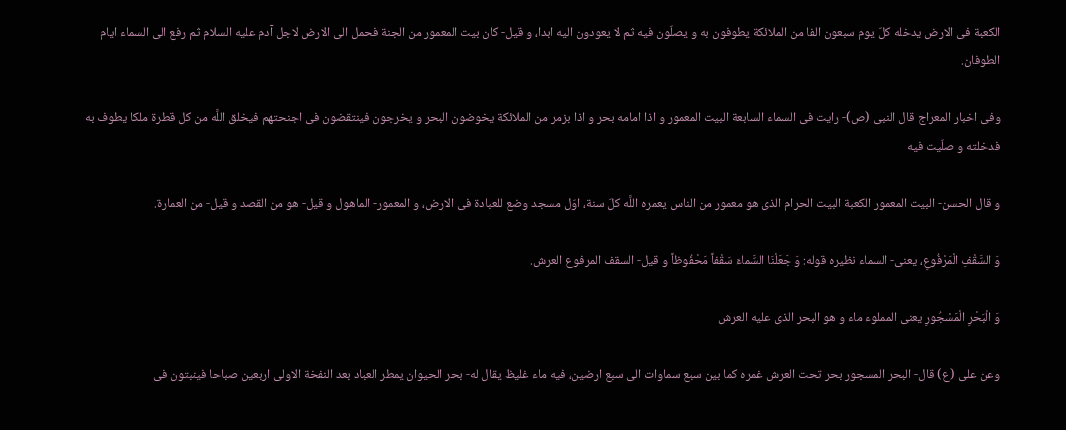الكعبة فى الارض يدخله كلّ يوم سبعون الفا من الملائكة يطوفون به و يصلّون فيه ثم لا يعودون اليه ابدا، و قيل- كان بيت المعمور من الجنة فحمل الى الارض لاجل آدم عليه السلام ثم رفع الى السماء ايام الطوفان.

وفى اخبار المعراج قال النبى (ص)- رايت فى السماء السابعة البيت المعمور و اذا امامه بحر و اذا بزمر من الملائكة يخوضون البحر و يخرجون فينتقضون فى اجنحتهم فيخلق اللَّه من كل قطرة ملكا يطوف به فدخلته و صلّيت فيه

و قال الحسن- البيت المعمور الكعبة البيت الحرام الذى هو معمور من الناس يعمره اللَّه كلّ سنة، اوّل مسجد وضع للعبادة فى الارض، و المعمور- الماهول و قيل- هو من القصد و قيل- من العمارة.

وَ السَّقْفِ الْمَرْفُوعِ، يعنى- السماء نظيره قوله: وَ جَعَلْنَا السَّماءَ سَقْفاً مَحْفُوظاً و قيل- السقف المرفوع العرش.

وَ الْبَحْرِ الْمَسْجُورِ يعنى المملوء ماء و هو البحر الذى عليه العرش

وعن على (ع) قال- البحر المسجور بحر تحت العرش غمره كما بين سبع سماوات الى سبع ارضين، فيه ماء غليظ يقال له- بحر الحيوان يمطر العباد بعد النفخة الاولى اربعين صباحا فينبتون فى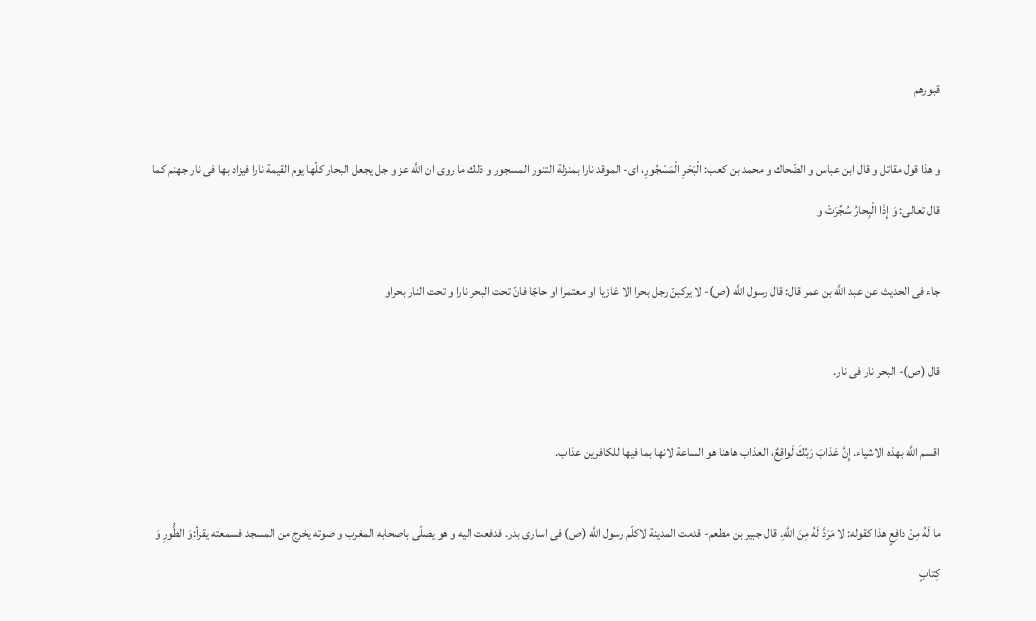قبورهم

و هذا قول مقاتل و قال ابن عباس و الضّحاك و محمد بن كعب: الْبَحْرِ الْمَسْجُورِ، اى- الموقد نارا بمنزلة التنور المسجور و ذلك ما روى ان اللَّه عز و جل يجعل البحار كلّها يوم القيمة نارا فيزاد بها فى نار جهنم كما قال تعالى: وَ إِذَا الْبِحارُ سُجِّرَتْ و

جاء فى الحديث عن عبد اللَّه بن عمر قال: قال رسول اللَّه (ص)- لا يركبنّ رجل بحرا الا غازيا او معتمرا او حاجّا فانّ تحت البحر نارا و تحت النار بحراو

قال (ص)- البحر نار فى نار.

اقسم اللَّه بهذه الاشياء. إِنَّ عَذابَ رَبِّكَ لَواقِعٌ، العذاب هاهنا هو الساعة لانها بما فيها للكافرين عذاب.

ما لَهُ مِنْ دافِعٍ هذا كقوله: لا مَرَدَّ لَهُ مِنَ اللَّهِ. قال جبير بن مطعم- قدمت المدينة لاكلّم رسول اللَّه (ص) فى اسارى بدر. فدفعت اليه و هو يصلّى باصحابه المغرب و صوته يخرج من المسجد فسمعته يقرأ:وَ الطُّورِ وَ كِتابٍ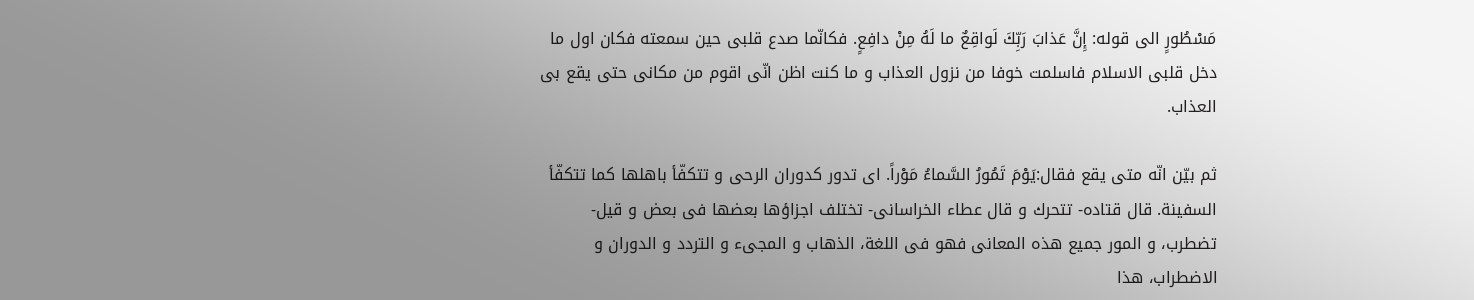مَسْطُورٍ الى قوله: إِنَّ عَذابَ رَبِّكَ لَواقِعٌ ما لَهُ مِنْ دافِعٍ. فكانّما صدع قلبى حين سمعته فكان اول ما دخل قلبى الاسلام فاسلمت خوفا من نزول العذاب و ما كنت اظن انّى اقوم من مكانى حتى يقع بى العذاب.

ثم بيّن انّه متى يقع فقال:يَوْمَ تَمُورُ السَّماءُ مَوْراً. اى تدور كدوران الرحى و تتكفّأ باهلها كما تتكفّأ السفينة. قال قتاده- تتحرك و قال عطاء الخراسانى- تختلف اجزاؤها بعضها فى بعض و قيل- تضطرب، و المور جميع هذه المعانى فهو فى اللغة، الذهاب و المجىء و التردد و الدوران و الاضطراب، هذا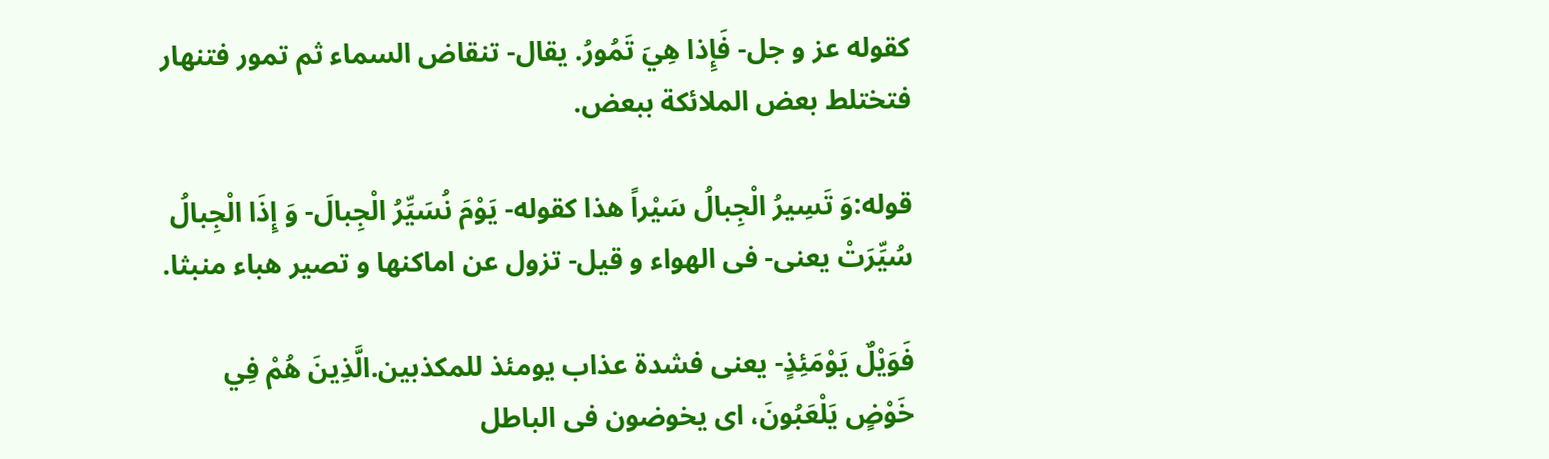كقوله عز و جل- فَإِذا هِيَ تَمُورُ. يقال- تنقاض السماء ثم تمور فتنهار فتختلط بعض الملائكة ببعض.

قوله:وَ تَسِيرُ الْجِبالُ سَيْراً هذا كقوله- يَوْمَ نُسَيِّرُ الْجِبالَ- وَ إِذَا الْجِبالُ سُيِّرَتْ يعنى- فى الهواء و قيل- تزول عن اماكنها و تصير هباء منبثا.

فَوَيْلٌ يَوْمَئِذٍ- يعنى فشدة عذاب يومئذ للمكذبين.الَّذِينَ هُمْ فِي خَوْضٍ يَلْعَبُونَ، اى يخوضون فى الباطل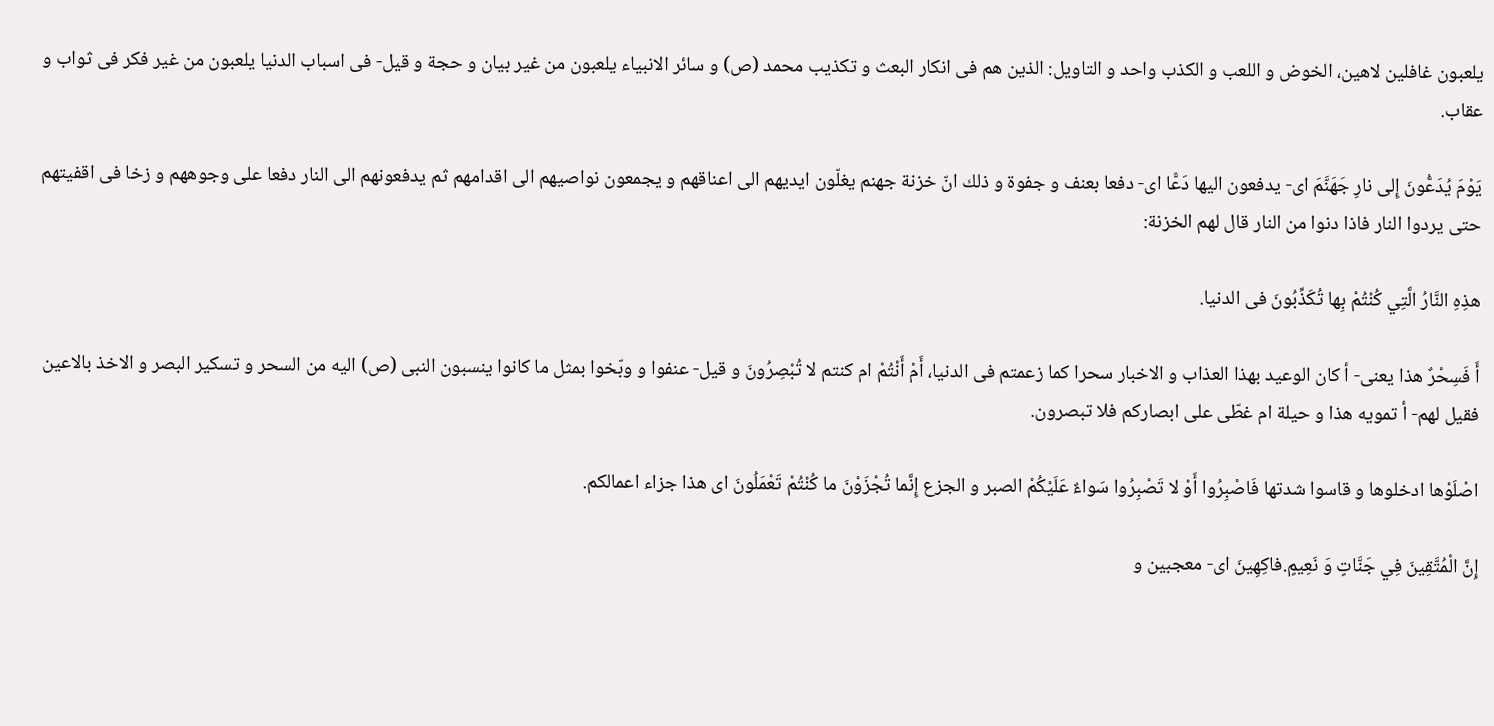يلعبون غافلين لاهين، الخوض و اللعب و الكذب واحد و التاويل: الذين هم فى انكار البعث و تكذيب محمد (ص) و سائر الانبياء يلعبون من غير بيان و حجة و قيل- فى اسباب الدنيا يلعبون من غير فكر فى ثواب و عقاب.

يَوْمَ يُدَعُّونَ إِلى نارِ جَهَنَّمَ اى- يدفعون اليها دَعًّا اى- دفعا بعنف و جفوة و ذلك انّ خزنة جهنم يغلّون ايديهم الى اعناقهم و يجمعون نواصيهم الى اقدامهم ثم يدفعونهم الى النار دفعا على وجوههم و زخا فى اقفيتهم حتى يردوا النار فاذا دنوا من النار قال لهم الخزنة:

هذِهِ النَّارُ الَّتِي كُنْتُمْ بِها تُكَذِّبُونَ فى الدنيا.

أَ فَسِحْرٌ هذا يعنى- أ كان الوعيد بهذا العذاب و الاخبار سحرا كما زعمتم فى الدنيا، أَمْ أَنْتُمْ ام كنتم لا تُبْصِرُونَ و قيل- عنفوا و وبّخوا بمثل ما كانوا ينسبون النبى (ص) اليه من السحر و تسكير البصر و الاخذ بالاعين فقيل لهم- أ تمويه هذا و حيلة ام غطّى على ابصاركم فلا تبصرون.

اصْلَوْها ادخلوها و قاسوا شدتها فَاصْبِرُوا أَوْ لا تَصْبِرُوا سَواءٌ عَلَيْكُمْ الصبر و الجزع إِنَّما تُجْزَوْنَ ما كُنْتُمْ تَعْمَلُونَ اى هذا جزاء اعمالكم.

إِنَّ الْمُتَّقِينَ فِي جَنَّاتٍ وَ نَعِيمٍ.فاكِهِينَ اى- معجبين و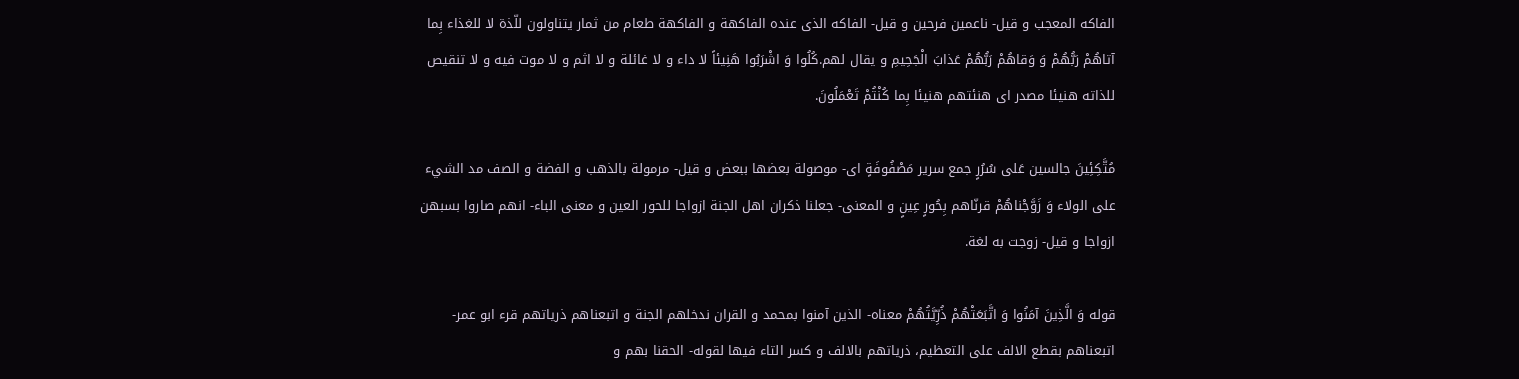الفاكه المعجب و قيل- ناعمين فرحين و قيل- الفاكه الذى عنده الفاكهة و الفاكهة طعام من ثمار يتناولون للّذة لا للغذاء بِما آتاهُمْ رَبُّهُمْ وَ وَقاهُمْ رَبُّهُمْ عَذابَ الْجَحِيمِ و يقال لهم.كُلُوا وَ اشْرَبُوا هَنِيئاً لا داء و لا غائلة و لا اثم و لا موت فيه و لا تنقيص للذاته هنيئا مصدر اى هنئتهم هنيئا بِما كُنْتُمْ تَعْمَلُونَ.

مُتَّكِئِينَ جالسين عَلى سُرُرٍ جمع سرير مَصْفُوفَةٍ اى- موصولة بعضها ببعض و قيل- مرمولة بالذهب و الفضة و الصف مد الشيء على الولاء وَ زَوَّجْناهُمْ قرنّاهم بِحُورٍ عِينٍ و المعنى- جعلنا ذكران اهل الجنة ازواجا للحور العين و معنى الباء- انهم صاروا بسبهن ازواجا و قيل- زوجت به لغة.

قوله وَ الَّذِينَ آمَنُوا وَ اتَّبَعَتْهُمْ ذُرِّيَّتُهُمْ معناه- الذين آمنوا بمحمد و القران ندخلهم الجنة و اتبعناهم ذرياتهم قرء ابو عمر- اتبعناهم بقطع الالف على التعظيم، ذرياتهم بالالف و كسر التاء فيها لقوله- الحقنا بهم و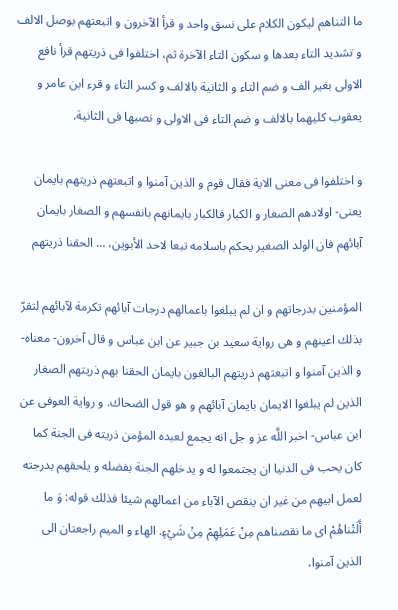ما التناهم ليكون الكلام على نسق واحد و قرأ الآخرون و اتبعتهم بوصل الالف و تشديد التاء بعدها و سكون التاء الآخرة ثم، اختلفوا فى ذريتهم قرأ نافع الاولى بغير الف و ضم التاء و الثانية بالالف و كسر التاء و قرء ابن عامر و يعقوب كليهما بالالف و ضم التاء فى الاولى و نصبها فى الثانية.

و اختلفوا فى معنى الاية فقال قوم و الذين آمنوا و اتبعتهم ذريتهم بايمان يعنى- اولادهم الصغار و الكبار فالكبار بايمانهم بانفسهم و الصغار بايمان آبائهم فان الولد الصغير يحكم باسلامه تبعا لاحد الأبوين، … الحقنا ذريتهم

المؤمنين بدرجاتهم و ان لم يبلغوا باعمالهم درجات آبائهم تكرمة لآبائهم لتقرّ بذلك اعينهم و هى رواية سعيد بن جبير عن ابن عباس و قال آخرون- معناه- و الذين آمنوا و اتبعتهم ذريتهم البالغون بايمان الحقنا بهم ذريتهم الصغار الذين لم يبلغوا الايمان بايمان آبائهم و هو قول الضحاك. و رواية العوفى عن ابن عباس- اخبر اللَّه عز و جل انه يجمع لعبده المؤمن ذريته فى الجنة كما كان يحب فى الدنيا ان يجتمعوا له و يدخلهم الجنة بفضله و يلحقهم بدرجته لعمل ابيهم من غير ان ينقص الآباء من اعمالهم شيئا فذلك قوله: وَ ما أَلَتْناهُمْ اى ما نقصناهم مِنْ عَمَلِهِمْ مِنْ شَيْءٍ. الهاء و الميم راجعتان الى الذين آمنوا،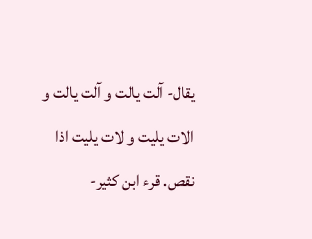يقال- آلت يالت و آلت يالت و الات يليت و لات يليت اذا نقص. قرء ابن كثير-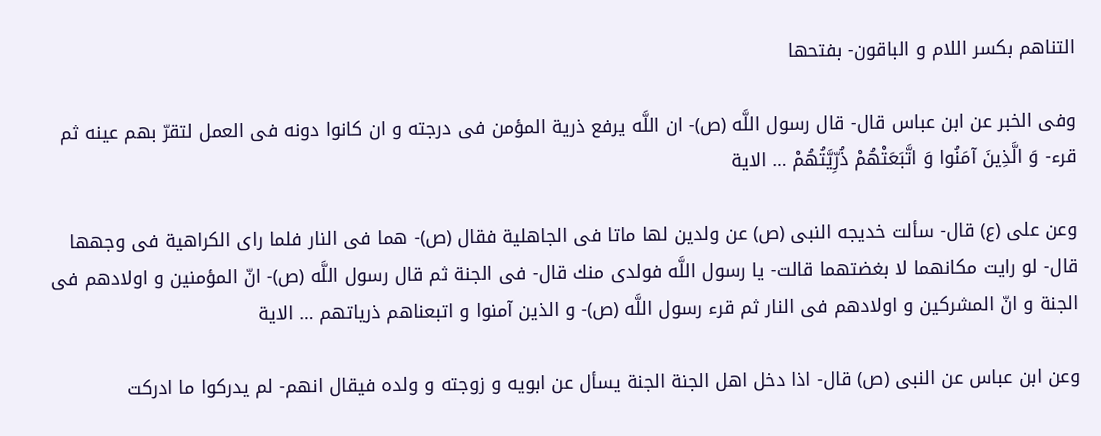التناهم بكسر اللام و الباقون- بفتحها

وفى الخبر عن ابن عباس قال- قال رسول اللَّه (ص)- ان اللَّه يرفع ذرية المؤمن فى درجته و ان كانوا دونه فى العمل لتقرّ بهم عينه ثم قرء- وَ الَّذِينَ آمَنُوا وَ اتَّبَعَتْهُمْ ذُرِّيَّتُهُمْ … الاية

وعن على (ع) قال- سألت خديجه النبى (ص) عن ولدين لها ماتا فى الجاهلية فقال (ص)- هما فى النار فلما راى الكراهية فى وجهها قال- لو رايت مكانهما لا بغضتهما قالت- يا رسول اللَّه فولدى منك قال- فى الجنة ثم قال رسول اللَّه (ص)- انّ المؤمنين و اولادهم فى الجنة و انّ المشركين و اولادهم فى النار ثم قرء رسول اللَّه (ص)- و الذين آمنوا و اتبعناهم ذرياتهم … الاية

وعن ابن عباس عن النبى (ص) قال- اذا دخل اهل الجنة الجنة يسأل عن ابويه و زوجته و ولده فيقال انهم- لم يدركوا ما ادركت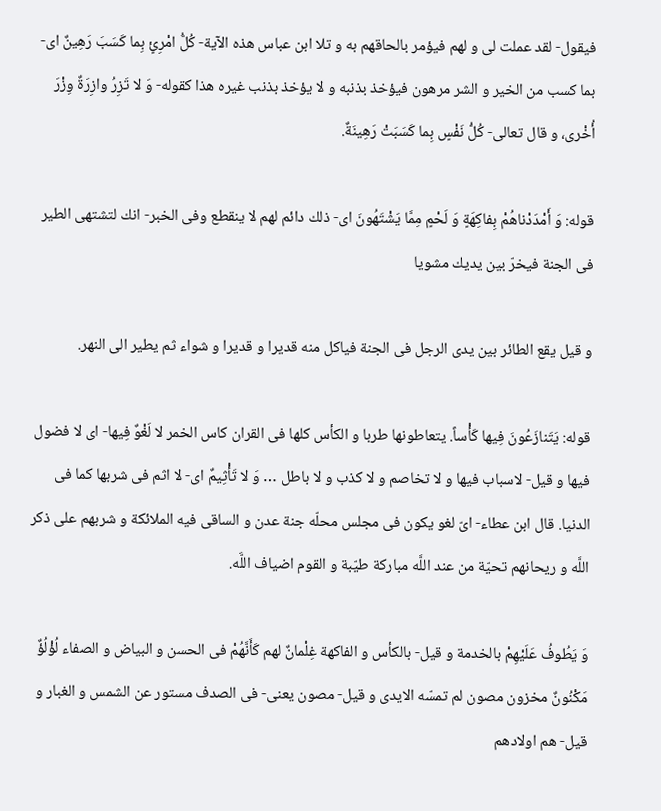فيقول- لقد عملت لى و لهم فيؤمر بالحاقهم به و تلا ابن عباس هذه الآية- كُلُّ امْرِئٍ بِما كَسَبَ رَهِينٌ اى- بما كسب من الخير و الشر مرهون فيؤخذ بذنبه و لا يؤخذ بذنب غيره هذا كقوله- وَ لا تَزِرُ وازِرَةٌ وِزْرَ أُخْرى، و قال تعالى- كُلُّ نَفْسٍ بِما كَسَبَتْ رَهِينَةٌ.

قوله: وَ أَمْدَدْناهُمْ بِفاكِهَةٍ وَ لَحْمٍ مِمَّا يَشْتَهُونَ اى- ذلك دائم لهم لا ينقطع وفى الخبر- انك لتشتهى الطير فى الجنة فيخرّ بين يديك مشويا

و قيل يقع الطائر بين يدى الرجل فى الجنة فياكل منه قديرا و قديرا و شواء ثم يطير الى النهر.

قوله: يَتَنازَعُونَ فِيها كَأْساً. يتعاطونها طربا و الكأس كلها فى القران كاس الخمر لا لَغْوٌ فِيها- اى لا فضول فيها و قيل- لاسباب فيها و لا تخاصم و لا كذب و لا باطل … وَ لا تَأْثِيمٌ اى- لا اثم فى شربها كما فى الدنيا. قال ابن عطاء- اىّ لغو يكون فى مجلس محلّه جنة عدن و الساقى فيه الملائكة و شربهم على ذكر اللَّه و ريحانهم تحيّة من عند اللَّه مباركة طيّبة و القوم اضياف اللَّه.

وَ يَطُوفُ عَلَيْهِمْ بالخدمة و قيل- بالكأس و الفاكهة غِلْمانٌ لهم كَأَنَّهُمْ فى الحسن و البياض و الصفاء لُؤْلُؤٌ مَكْنُونٌ مخزون مصون لم تمسّه الايدى و قيل- مصون يعنى- فى الصدف مستور عن الشمس و الغبار و قيل- هم اولادهم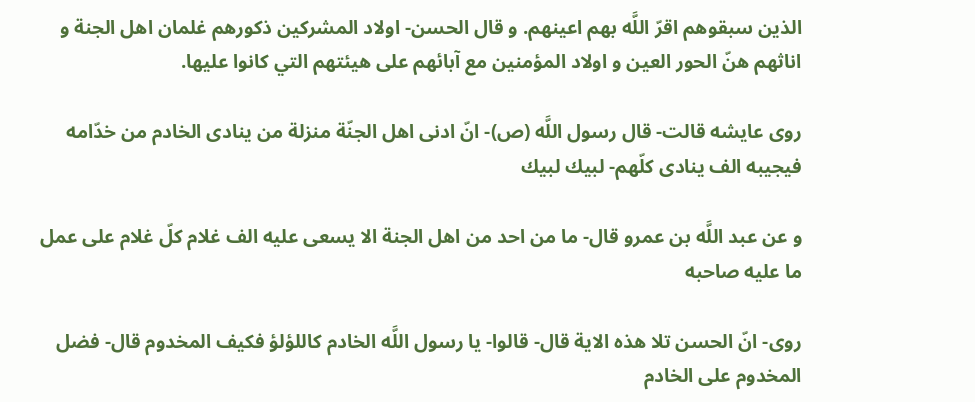الذين سبقوهم اقرّ اللَّه بهم اعينهم. و قال الحسن- اولاد المشركين ذكورهم غلمان اهل الجنة و اناثهم هنّ الحور العين و اولاد المؤمنين مع آبائهم على هيئتهم التي كانوا عليها.

روى عايشه قالت- قال رسول اللَّه (ص)- انّ ادنى اهل الجنّة منزلة من ينادى الخادم من خدّامه فيجيبه الف ينادى كلّهم- لبيك لبيك

و عن عبد اللَّه بن عمرو قال- ما من احد من اهل الجنة الا يسعى عليه الف غلام كلّ غلام على عمل ما عليه صاحبه

روى- انّ الحسن تلا هذه الاية قال- قالوا- يا رسول اللَّه الخادم كاللؤلؤ فكيف المخدوم قال- فضل المخدوم على الخادم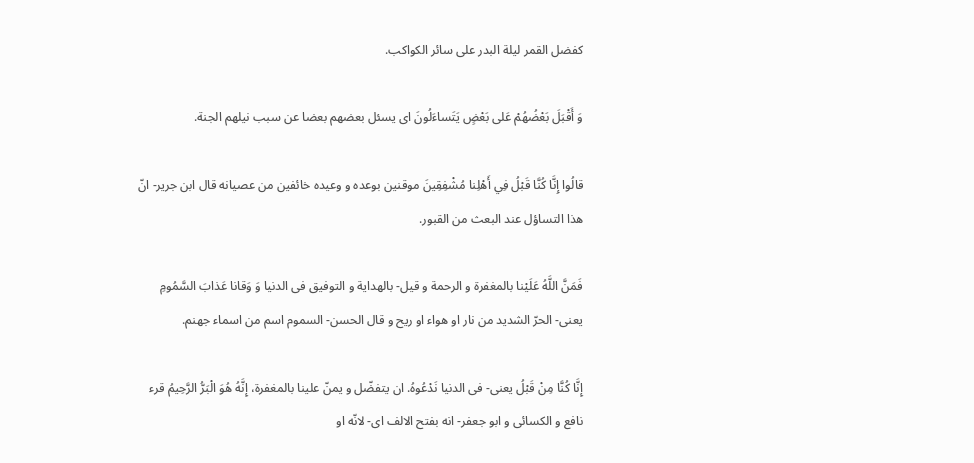كفضل القمر ليلة البدر على سائر الكواكب.

وَ أَقْبَلَ بَعْضُهُمْ عَلى بَعْضٍ يَتَساءَلُونَ اى يسئل بعضهم بعضا عن سبب نيلهم الجنة.

قالُوا إِنَّا كُنَّا قَبْلُ فِي أَهْلِنا مُشْفِقِينَ موقنين بوعده و وعيده خائفين من عصيانه قال ابن جرير- انّ هذا التساؤل عند البعث من القبور.

فَمَنَّ اللَّهُ عَلَيْنا بالمغفرة و الرحمة و قيل- بالهداية و التوفيق فى الدنيا وَ وَقانا عَذابَ السَّمُومِ يعنى- الحرّ الشديد من نار او هواء او ريح و قال الحسن- السموم اسم من اسماء جهنم.

إِنَّا كُنَّا مِنْ قَبْلُ يعنى- فى الدنيا نَدْعُوهُ. ان يتفضّل و يمنّ علينا بالمغفرة، إِنَّهُ هُوَ الْبَرُّ الرَّحِيمُ قرء نافع و الكسائى و ابو جعفر- انه بفتح الالف اى- لانّه او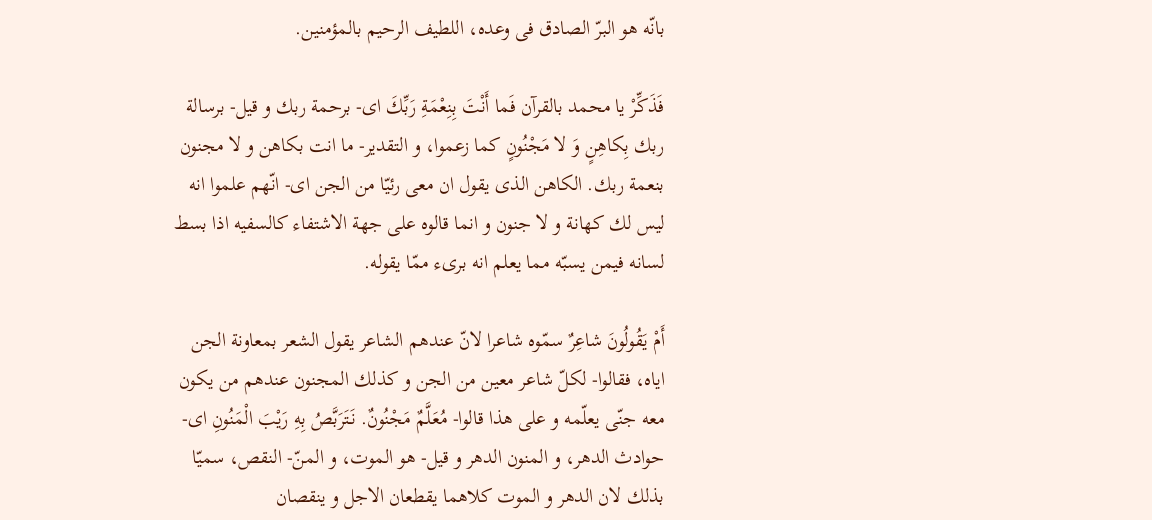بانّه هو البرّ الصادق فى وعده، اللطيف الرحيم بالمؤمنين.

فَذَكِّرْ يا محمد بالقرآن فَما أَنْتَ بِنِعْمَةِ رَبِّكَ اى- برحمة ربك و قيل- برسالة ربك بِكاهِنٍ وَ لا مَجْنُونٍ كما زعموا، و التقدير- ما انت بكاهن و لا مجنون بنعمة ربك. الكاهن الذى يقول ان معى رئيّا من الجن اى- انّهم علموا انه ليس لك كهانة و لا جنون و انما قالوه على جهة الاشتفاء كالسفيه اذا بسط لسانه فيمن يسبّه مما يعلم انه برىء ممّا يقوله.

أَمْ يَقُولُونَ شاعِرٌ سمّوه شاعرا لانّ عندهم الشاعر يقول الشعر بمعاونة الجن اياه، فقالوا- لكلّ شاعر معين من الجن و كذلك المجنون عندهم من يكون معه جنّى يعلّمه و على هذا قالوا- مُعَلَّمٌ مَجْنُونٌ. نَتَرَبَّصُ بِهِ رَيْبَ الْمَنُونِ اى- حوادث الدهر، و المنون الدهر و قيل- هو الموت، و المنّ- النقص، سميّا بذلك لان الدهر و الموت كلاهما يقطعان الاجل و ينقصان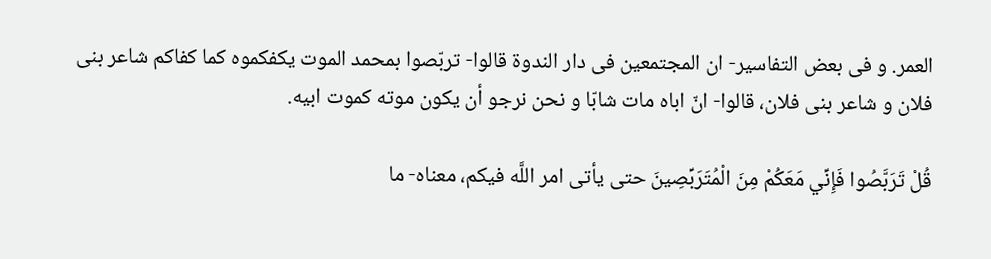العمر. و فى بعض التفاسير- ان المجتمعين فى دار الندوة قالوا- تربّصوا بمحمد الموت يكفكموه كما كفاكم شاعر بنى فلان و شاعر بنى فلان، قالوا- انّ اباه مات شابّا و نحن نرجو أن يكون موته كموت ابيه.

قُلْ تَرَبَّصُوا فَإِنِّي مَعَكُمْ مِنَ الْمُتَرَبِّصِينَ حتى يأتى امر اللَّه فيكم، معناه- ما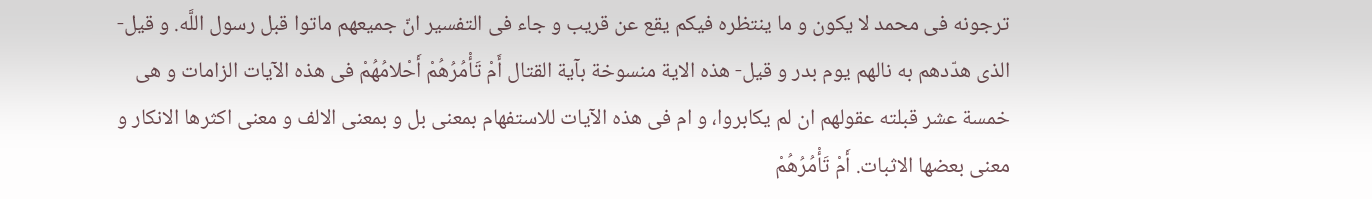ترجونه فى محمد لا يكون و ما ينتظره فيكم يقع عن قريب و جاء فى التفسير انّ جميعهم ماتوا قبل رسول اللَّه. و قيل- الذى هدّدهم به نالهم يوم بدر و قيل- هذه الاية منسوخة بآية القتال أَمْ تَأْمُرُهُمْ أَحْلامُهُمْ فى هذه الآيات الزامات و هى خمسة عشر قبلته عقولهم ان لم يكابروا، و ام فى هذه الآيات للاستفهام بمعنى بل و بمعنى الالف و معنى اكثرها الانكار و معنى بعضها الاثبات. أَمْ تَأْمُرُهُمْ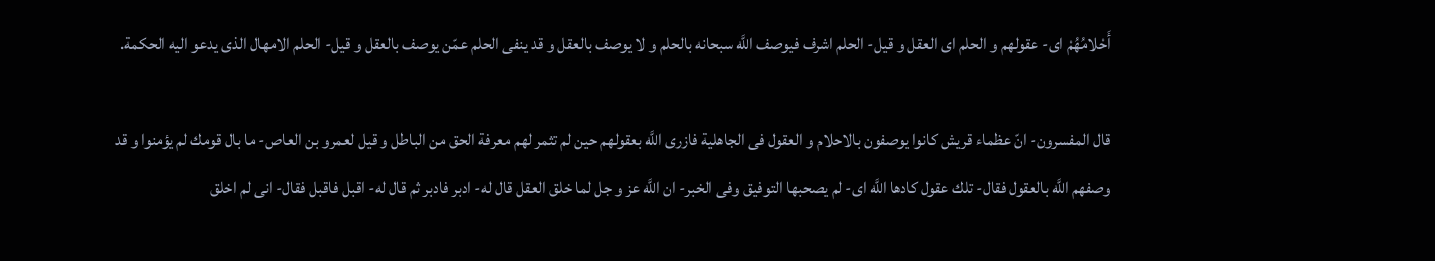أَحْلامُهُمْ اى- عقولهم و الحلم اى العقل و قيل- الحلم اشرف فيوصف اللَّه سبحانه بالحلم و لا يوصف بالعقل و قد ينفى الحلم عمّن يوصف بالعقل و قيل- الحلم الامهال الذى يدعو اليه الحكمة.

قال المفسرون- انّ عظماء قريش كانوا يوصفون بالاحلام و العقول فى الجاهلية فازرى اللَّه بعقولهم حين لم تثمر لهم معرفة الحق من الباطل و قيل لعمرو بن العاص- ما بال قومك لم يؤمنوا و قد وصفهم اللَّه بالعقول فقال- تلك عقول كادها اللَّه اى- لم يصحبها التوفيق وفى الخبر- ان اللَّه عز و جل لما خلق العقل قال له- ادبر فادبر ثم قال له- اقبل فاقبل فقال- انى لم اخلق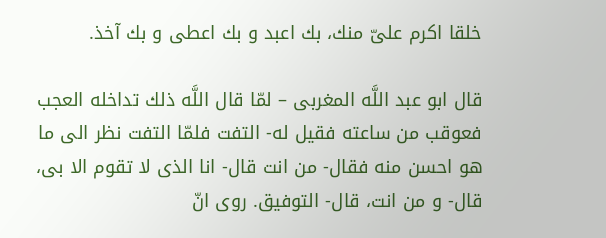خلقا اكرم علىّ منك، بك اعبد و بك اعطى و بك آخذ.

قال ابو عبد اللَّه المغربى – لمّا قال اللَّه ذلك تداخله العجب فعوقب من ساعته فقيل له- التفت فلمّا التفت نظر الى ما هو احسن منه فقال- من انت قال- انا الذى لا تقوم الا بى، قال- و من انت، قال- التوفيق. روى انّ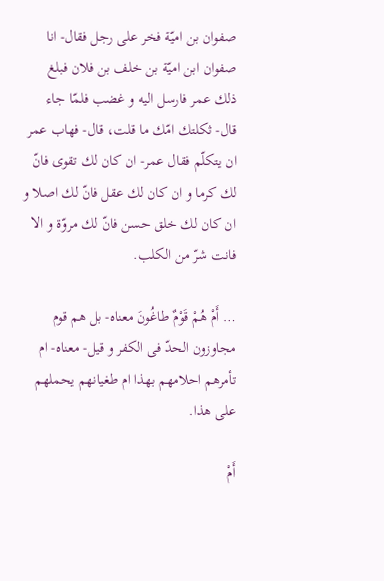صفوان بن اميّة فخر على رجل فقال- انا صفوان ابن اميّة بن خلف بن فلان فبلغ ذلك عمر فارسل اليه و غضب فلمّا جاء قال- ثكلتك امّك ما قلت، قال- فهاب عمر ان يتكلّم فقال عمر- ان كان لك تقوى فانّ لك كرما و ان كان لك عقل فانّ لك اصلا و ان كان لك خلق حسن فانّ لك مروّة و الا فانت شرّ من الكلب.

… أَمْ هُمْ قَوْمٌ طاغُونَ معناه- بل هم قوم مجاوزون الحدّ فى الكفر و قيل- معناه- ام تأمرهم احلامهم بهذا ام طغيانهم يحملهم على هذا.

أَمْ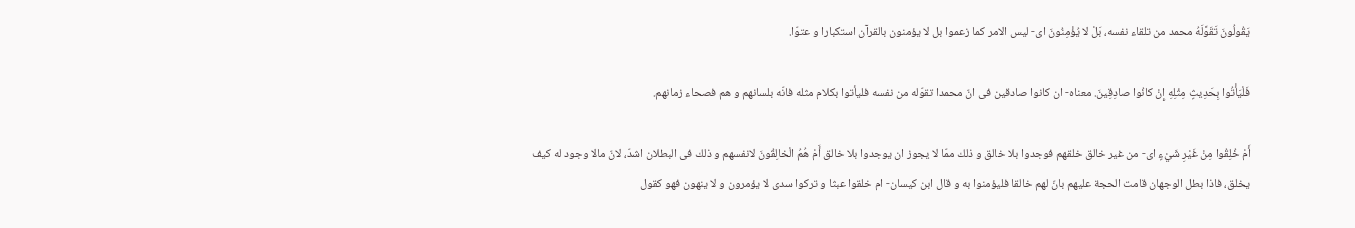يَقُولُونَ تَقَوَّلَهُ محمد من تلقاء نفسه، بَلْ لا يُؤْمِنُونَ اى- ليس الامر كما زعموا بل لا يؤمنون بالقرآن استكبارا و عتوّا.

فَلْيَأْتُوا بِحَدِيثٍ مِثْلِهِ إِنْ كانُوا صادِقِينَ. معناه- ان كانوا صادقين فى انّ محمدا تقوّله من نفسه فليأتوا بكلام مثله فانّه بلسانهم و هم فصحاء زمانهم.

أَمْ خُلِقُوا مِنْ غَيْرِ شَيْءٍ اى- من غير خالق خلقهم فوجدوا بلا خالق و ذلك ممّا لا يجوز ان يوجدوا بلا خالق أَمْ هُمُ الْخالِقُونَ لانفسهم و ذلك فى البطلان اشدّ، لانّ مالا وجود له كيف يخلق، فاذا بطل الوجهان قامت الحجة عليهم بانّ لهم خالقا فليؤمنوا به و قال ابن كيسان- ام خلقوا عبثا و تركوا سدى لا يؤمرون و لا ينهون فهو كقول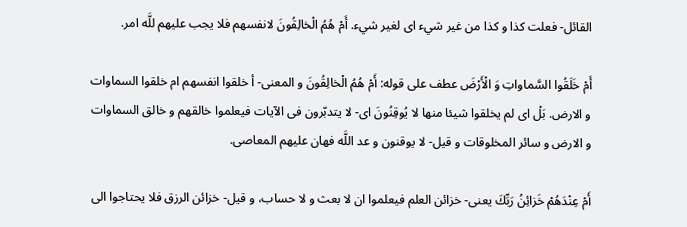القائل- فعلت كذا و كذا من غير شيء اى لغير شيء. أَمْ هُمُ الْخالِقُونَ لانفسهم فلا يجب عليهم للَّه امر.

أَمْ خَلَقُوا السَّماواتِ وَ الْأَرْضَ عطف على قوله: أَمْ هُمُ الْخالِقُونَ و المعنى- أ خلقوا انفسهم ام خلقوا السماوات و الارض. بَلْ اى لم يخلقوا شيئا منها لا يُوقِنُونَ اى- لا يتدبّرون فى الآيات فيعلموا خالقهم و خالق السماوات و الارض و سائر المخلوقات و قيل- لا يوقنون و عد اللَّه فهان عليهم المعاصى.

أَمْ عِنْدَهُمْ خَزائِنُ رَبِّكَ يعنى- خزائن العلم فيعلموا ان لا بعث و لا حساب، و قيل- خزائن الرزق فلا يحتاجوا الى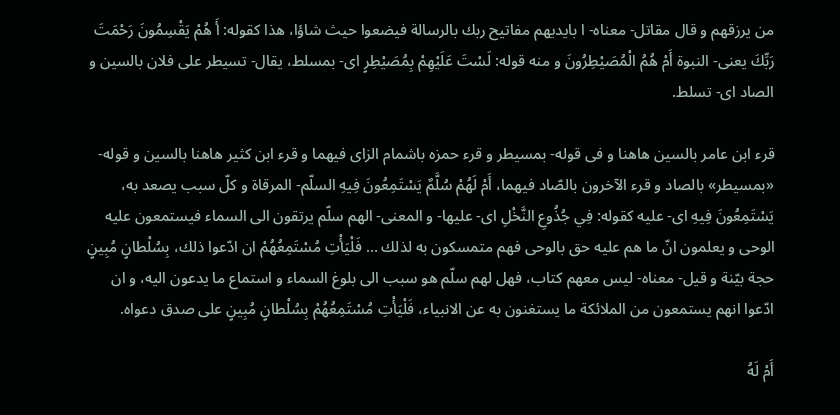من يرزقهم و قال مقاتل- معناه- ا بايديهم مفاتيح ربك بالرسالة فيضعوا حيث شاؤا، هذا كقوله: أَ هُمْ يَقْسِمُونَ رَحْمَتَ رَبِّكَ يعنى- النبوة أَمْ هُمُ الْمُصَيْطِرُونَ و منه قوله: لَسْتَ عَلَيْهِمْ بِمُصَيْطِرٍ اى- بمسلط، يقال- تسيطر على فلان بالسين و الصاد اى- تسلط.

قرء ابن عامر بالسين هاهنا و فى قوله- بمسيطر و قرء حمزه باشمام الزاى فيهما و قرء ابن كثير هاهنا بالسين و قوله- «بمسيطر» بالصاد و قرء الآخرون بالصّاد فيهما، أَمْ لَهُمْ سُلَّمٌ يَسْتَمِعُونَ فِيهِ السلّم- المرقاة و كلّ سبب يصعد به، يَسْتَمِعُونَ فِيهِ اى- عليه كقوله: فِي جُذُوعِ النَّخْلِ اى- عليها- و المعنى- الهم سلّم يرتقون الى السماء فيستمعون عليه الوحى و يعلمون انّ ما هم عليه حق بالوحى فهم متمسكون به لذلك … فَلْيَأْتِ مُسْتَمِعُهُمْ ان ادّعوا ذلك، بِسُلْطانٍ مُبِينٍ حجة بيّنة و قيل- معناه- ليس معهم كتاب، فهل لهم سلّم هو سبب الى بلوغ السماء و استماع ما يدعون اليه، و ان ادّعوا انهم يستمعون من الملائكة ما يستغنون به عن الانبياء، فَلْيَأْتِ مُسْتَمِعُهُمْ بِسُلْطانٍ مُبِينٍ على صدق دعواه.

أَمْ لَهُ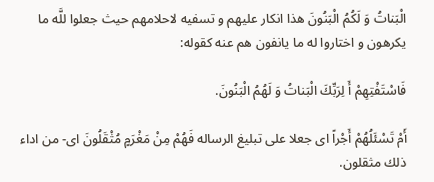الْبَناتُ وَ لَكُمُ الْبَنُونَ هذا انكار عليهم و تسفيه لاحلامهم حيث جعلوا للَّه ما يكرهون و اختاروا له ما يانفون هم عنه كقوله:

فَاسْتَفْتِهِمْ أَ لِرَبِّكَ الْبَناتُ وَ لَهُمُ الْبَنُونَ.

أَمْ تَسْئَلُهُمْ أَجْراً اى جعلا على تبليغ الرساله فَهُمْ مِنْ مَغْرَمٍ مُثْقَلُونَ اى- من اداء ذلك مثقلون.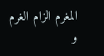المغرم الزام الغرم و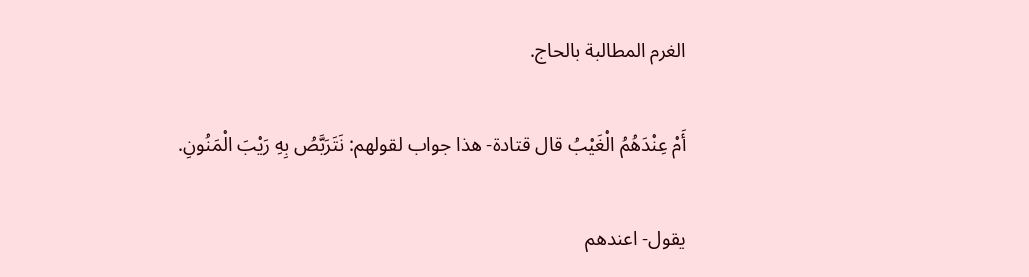الغرم المطالبة بالحاج.

أَمْ عِنْدَهُمُ الْغَيْبُ قال قتادة- هذا جواب لقولهم: نَتَرَبَّصُ بِهِ رَيْبَ الْمَنُونِ.

يقول- اعندهم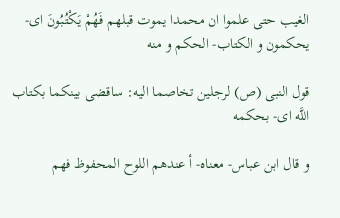الغيب حتى علموا ان محمدا يموت قبلهم فَهُمْ يَكْتُبُونَ اى- يحكمون و الكتاب- الحكم و منه

قول النبى (ص) لرجلين تخاصما اليه: ساقضى بينكما بكتاب اللَّه اى- بحكمه

و قال ابن عباس- معناه- أ عندهم اللوح المحفوظ فهم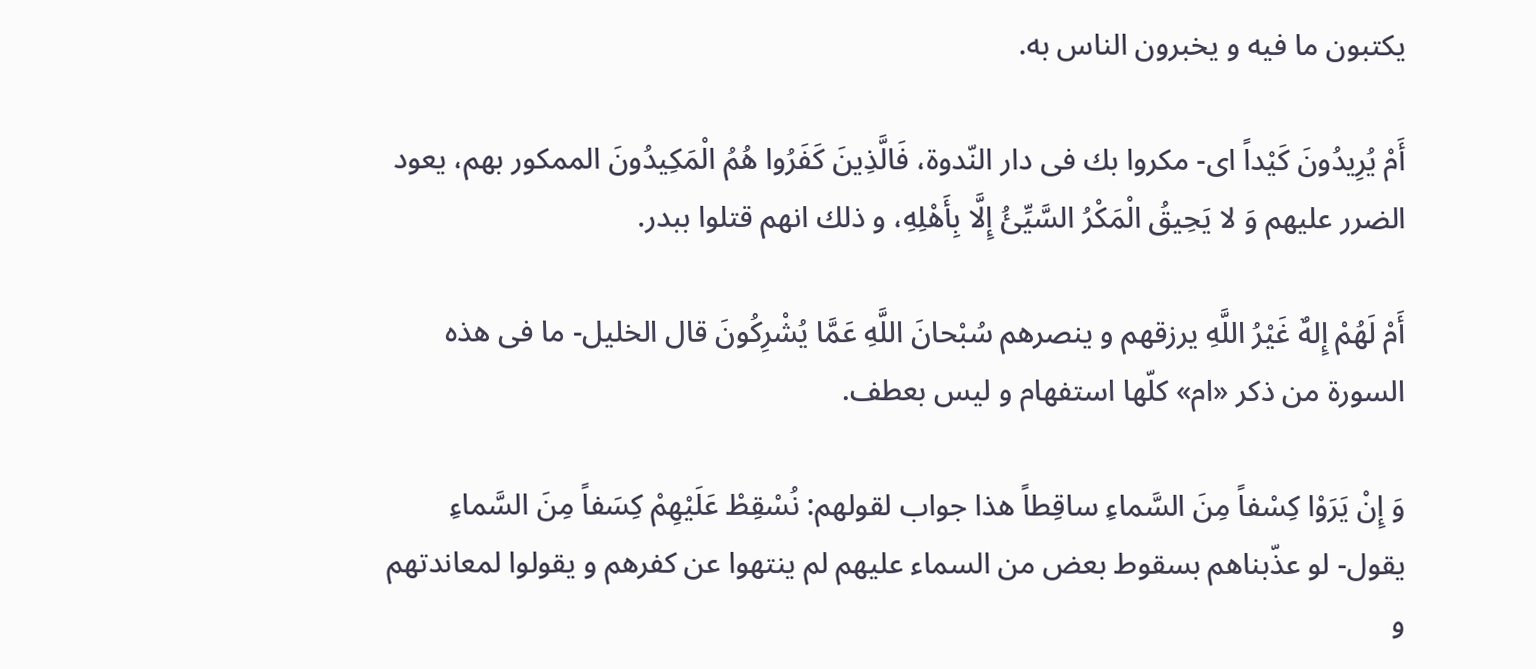يكتبون ما فيه و يخبرون الناس به.

أَمْ يُرِيدُونَ كَيْداً اى- مكروا بك فى دار النّدوة، فَالَّذِينَ كَفَرُوا هُمُ الْمَكِيدُونَ الممكور بهم، يعود الضرر عليهم وَ لا يَحِيقُ الْمَكْرُ السَّيِّئُ إِلَّا بِأَهْلِهِ، و ذلك انهم قتلوا ببدر.

أَمْ لَهُمْ إِلهٌ غَيْرُ اللَّهِ يرزقهم و ينصرهم سُبْحانَ اللَّهِ عَمَّا يُشْرِكُونَ قال الخليل- ما فى هذه السورة من ذكر «ام» كلّها استفهام و ليس بعطف.

وَ إِنْ يَرَوْا كِسْفاً مِنَ السَّماءِ ساقِطاً هذا جواب لقولهم: نُسْقِطْ عَلَيْهِمْ كِسَفاً مِنَ السَّماءِ يقول- لو عذّبناهم بسقوط بعض من السماء عليهم لم ينتهوا عن كفرهم و يقولوا لمعاندتهم و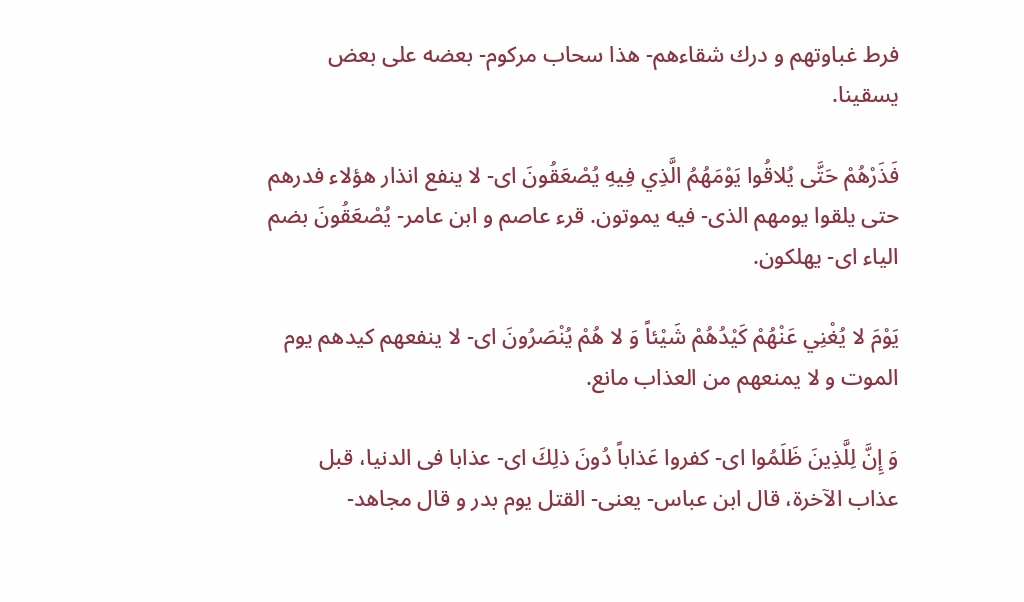فرط غباوتهم و درك شقاءهم- هذا سحاب مركوم- بعضه على بعض يسقينا.

فَذَرْهُمْ حَتَّى يُلاقُوا يَوْمَهُمُ الَّذِي فِيهِ يُصْعَقُونَ اى- لا ينفع انذار هؤلاء فدرهم حتى يلقوا يومهم الذى- فيه يموتون. قرء عاصم و ابن عامر- يُصْعَقُونَ بضم الياء اى- يهلكون.

يَوْمَ لا يُغْنِي عَنْهُمْ كَيْدُهُمْ شَيْئاً وَ لا هُمْ يُنْصَرُونَ اى- لا ينفعهم كيدهم يوم الموت و لا يمنعهم من العذاب مانع.

وَ إِنَّ لِلَّذِينَ ظَلَمُوا اى- كفروا عَذاباً دُونَ ذلِكَ اى- عذابا فى الدنيا، قبل عذاب الآخرة، قال ابن عباس- يعنى- القتل يوم بدر و قال مجاهد-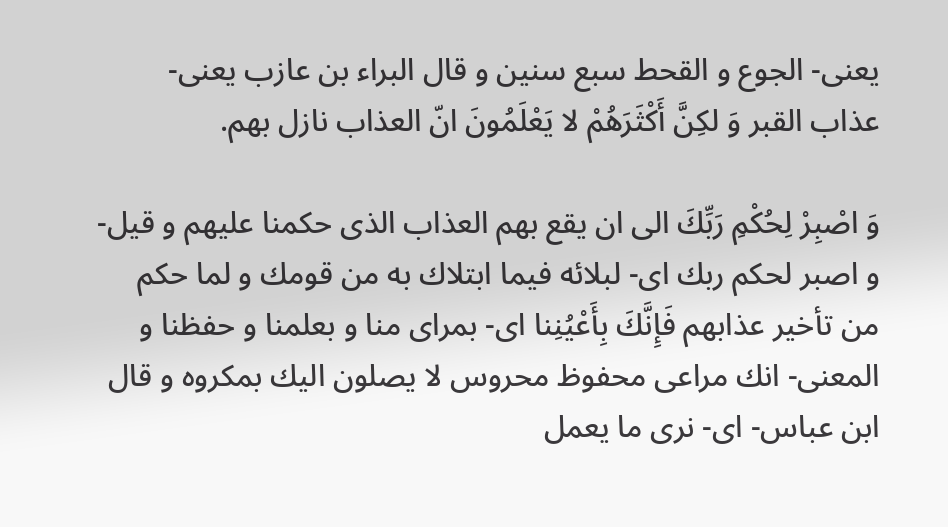يعنى- الجوع و القحط سبع سنين و قال البراء بن عازب يعنى- عذاب القبر وَ لكِنَّ أَكْثَرَهُمْ لا يَعْلَمُونَ انّ العذاب نازل بهم.

وَ اصْبِرْ لِحُكْمِ رَبِّكَ الى ان يقع بهم العذاب الذى حكمنا عليهم و قيل- و اصبر لحكم ربك اى- لبلائه فيما ابتلاك به من قومك و لما حكم من تأخير عذابهم فَإِنَّكَ بِأَعْيُنِنا اى- بمراى منا و بعلمنا و حفظنا و المعنى- انك مراعى محفوظ محروس لا يصلون اليك بمكروه و قال ابن عباس- اى- نرى ما يعمل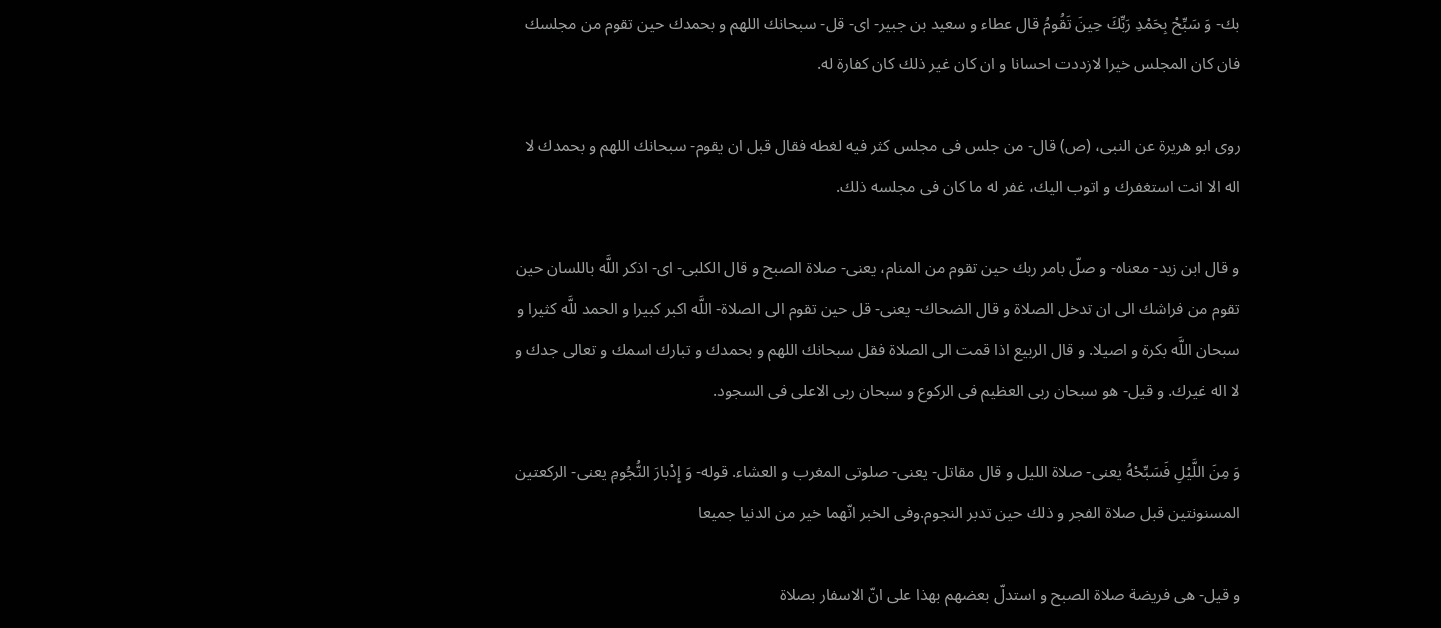بك- وَ سَبِّحْ بِحَمْدِ رَبِّكَ حِينَ تَقُومُ قال عطاء و سعيد بن جبير- اى- قل- سبحانك اللهم و بحمدك حين تقوم من مجلسك فان كان المجلس خيرا لازددت احسانا و ان كان غير ذلك كان كفارة له.

روى ابو هريرة عن النبى، (ص) قال- من جلس فى مجلس كثر فيه لغطه فقال قبل ان يقوم- سبحانك اللهم و بحمدك لا اله الا انت استغفرك و اتوب اليك، غفر له ما كان فى مجلسه ذلك.

و قال ابن زيد- معناه- و صلّ بامر ربك حين تقوم من المنام، يعنى- صلاة الصبح و قال الكلبى- اى- اذكر اللَّه باللسان حين تقوم من فراشك الى ان تدخل الصلاة و قال الضحاك- يعنى- قل حين تقوم الى الصلاة- اللَّه اكبر كبيرا و الحمد للَّه كثيرا و سبحان اللَّه بكرة و اصيلا. و قال الربيع اذا قمت الى الصلاة فقل سبحانك اللهم و بحمدك و تبارك اسمك و تعالى جدك و لا اله غيرك. و قيل- هو سبحان ربى العظيم فى الركوع و سبحان ربى الاعلى فى السجود.

وَ مِنَ اللَّيْلِ فَسَبِّحْهُ يعنى- صلاة الليل و قال مقاتل- يعنى- صلوتى المغرب و العشاء. قوله- وَ إِدْبارَ النُّجُومِ يعنى- الركعتين المسنونتين قبل صلاة الفجر و ذلك حين تدبر النجوم.وفى الخبر انّهما خير من الدنيا جميعا

و قيل- هى فريضة صلاة الصبح و استدلّ بعضهم بهذا على انّ الاسفار بصلاة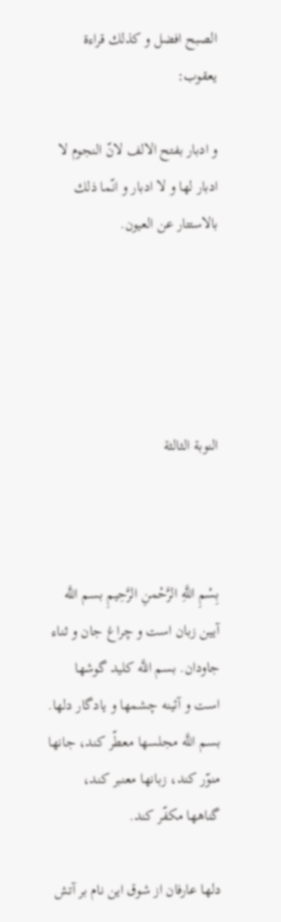الصبح افضل و كذلك قراءة يعقوب:

و ادبار بفتح الالف لانّ النجوم لا ادبار لها و لا ادبار و انّما ذلك بالاستتار عن العيون.





النوبة الثالثة



بِسْمِ اللَّهِ الرَّحْمنِ الرَّحِيمِ بسم اللَّه آيين زبان است و چراغ جان و ثناء جاودان. بسم اللَّه كليد گوشها است و آئينه چشمها و يادگار دلها. بسم اللَّه مجلسها معطّر كند، جانها منوّر كند، زبانها معنبر كند، گناهها مكفّر كند.

دلها عارفان از شوق اين نام بر آتش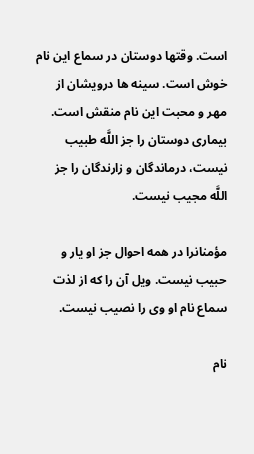است. وقتها دوستان در سماع اين نام خوش است. سينه ها درويشان از مهر و محبت اين نام منقش است. بيمارى دوستان را جز اللَّه طبيب نيست، درماندگان و زارندگان را جز اللَّه مجيب نيست.

مؤمنانرا در همه احوال جز او يار و حبيب نيست. ويل آن را كه از لذت سماع نام او وى را نصيب نيست.

نام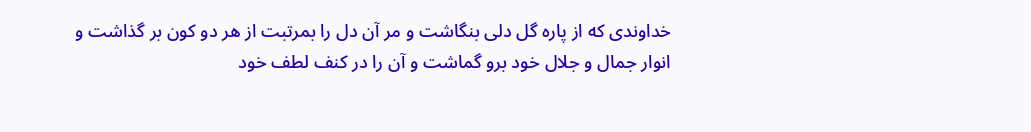خداوندى كه از پاره گل دلى بنگاشت و مر آن دل را بمرتبت از هر دو كون بر گذاشت و انوار جمال و جلال خود برو گماشت و آن را در كنف لطف خود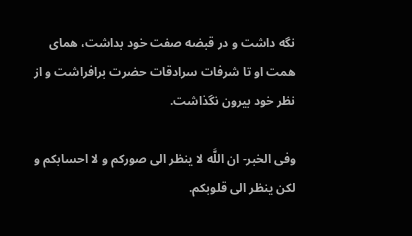نگه داشت و در قبضه صفت خود بداشت، هماى همت او تا شرفات سرادقات حضرت برافراشت و از نظر خود بيرون نگذاشت.

وفى الخبر- ان اللَّه لا ينظر الى صوركم و لا احسابكم و لكن ينظر الى قلوبكم.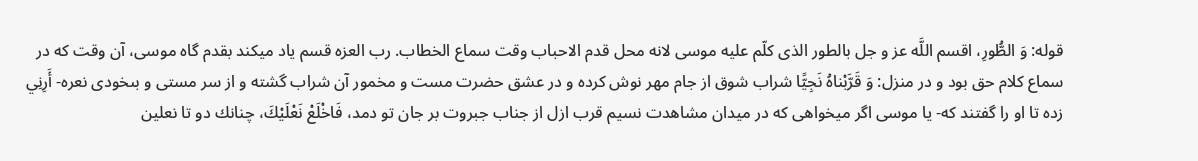قوله: وَ الطُّورِ، اقسم اللَّه عز و جل بالطور الذى كلّم عليه موسى لانه محل قدم الاحباب وقت سماع الخطاب. رب العزه قسم ياد ميكند بقدم گاه موسى، آن وقت كه در سماع كلام حق بود و در منزل: وَ قَرَّبْناهُ نَجِيًّا شراب شوق از جام مهر نوش كرده و در عشق حضرت مست و مخمور آن شراب گشته و از سر مستى و بىخودى نعره- أَرِنِي زده تا او را گفتند كه- يا موسى اگر ميخواهى كه در ميدان مشاهدت نسيم قرب ازل از جناب جبروت بر جان تو دمد، فَاخْلَعْ نَعْلَيْكَ، چنانك دو تا نعلين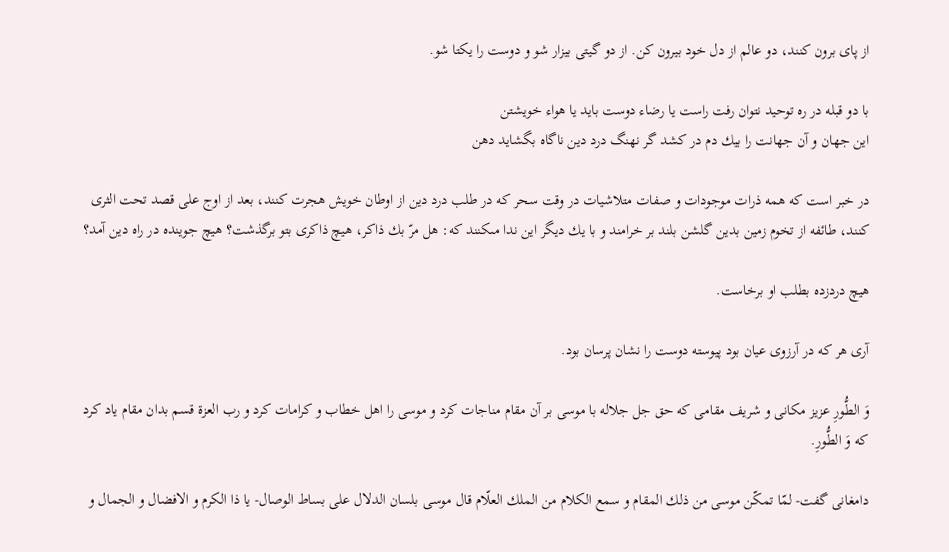از پاى برون كنند، دو عالم از دل خود بيرون كن. از دو گيتى بيزار شو و دوست را يكتا شو.

با دو قبله در ره توحيد نتوان رفت راست يا رضاء دوست بايد يا هواء خويشتن
اين جهان و آن جهانت را بيك دم در كشد گر نهنگ درد دين ناگاه بگشايد دهن

در خبر است كه همه ذرات موجودات و صفات متلاشيات در وقت سحر كه در طلب درد دين از اوطان خويش هجرت كنند، بعد از اوج على قصد تحت الثرى كنند، طائفه از تخوم زمين بدين گلشن بلند بر خرامند و با يك ديگر اين ندا مىكنند كه: هل مرّ بك ذاكر، هيچ ذاكرى بتو برگذشت؟ هيچ جوينده در راه دين آمد؟

هيچ دردزده بطلب او برخاست.

آرى هر كه در آرزوى عيان بود پيوسته دوست را نشان پرسان بود.

وَ الطُّورِ عزيز مكانى و شريف مقامى كه حق جل جلاله با موسى بر آن مقام مناجات كرد و موسى را اهل خطاب و كرامات كرد و رب العزة قسم بدان مقام ياد كرد كه وَ الطُّورِ.

دامغانى گفت- لمّا تمكّن موسى من ذلك المقام و سمع الكلام من الملك العلّام قال موسى بلسان الدلال على بساط الوصال- يا ذا الكرم و الافضال و الجمال و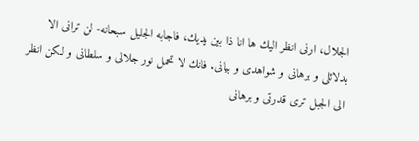الجلال، ارنى انظر اليك ها انا ذا بين يديك، فاجابه الجليل سبحانه- لن ترانى الا بدلائلى و برهانى و شواهدى و بيانى. فانك لا تحمل نور جلالى و سلطانى و لكن انظر الى الجبل ترى قدرتى و برهانى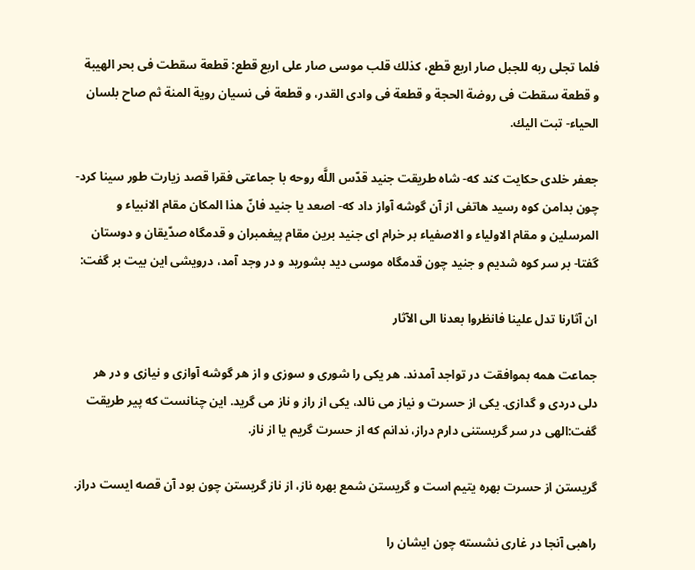فلما تجلى ربه للجبل صار اربع قطع، كذلك قلب موسى صار على اربع قطع: قطعة سقطت فى بحر الهيبة و قطعة سقطت فى روضة الحجة و قطعة فى وادى القدر، و قطعة فى نسيان روية المنة ثم صاح بلسان الحياء- تبت اليك.

جعفر خلدى حكايت كند كه- شاه طريقت جنيد قدّس اللَّه روحه با جماعتى فقرا قصد زيارت طور سينا كرد- چون بدامن كوه رسيد هاتفى از آن گوشه آواز داد كه- اصعد يا جنيد فانّ هذا المكان مقام الانبياء و المرسلين و مقام الاولياء و الاصفياء بر خرام اى جنيد برين مقام پيغمبران و قدمگاه صدّيقان و دوستان گفتا- بر سر كوه شديم و جنيد چون قدمگاه موسى ديد بشوريد و در وجد آمد، درويشى اين بيت بر گفت:

ان آثارنا تدل علينا فانظروا بعدنا الى الآثار

جماعت همه بموافقت در تواجد آمدند. هر يكى را شورى و سوزى و از هر گوشه آوازى و نيازى و در هر دلى دردى و گدازى. يكى از حسرت و نياز مى نالد، يكى از راز و ناز مى گريد. اين چنانست كه پير طريقت گفت:الهى در سر گريستنى دارم دراز، ندانم كه از حسرت گريم يا از ناز.

گريستن از حسرت بهره يتيم است و گريستن شمع بهره ناز، از ناز گريستن چون بود آن قصه ايست دراز.

راهبى آنجا در غارى نشسته چون ايشان را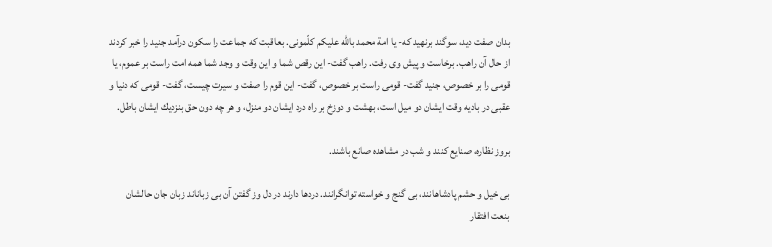بدان صفت ديد، سوگند برنهيد كه- يا امة محمد باللّه عليكم كلّمونى. بعاقبت كه جماعت را سكون درآمد جنيد را خبر كردند از حال آن راهب. برخاست و پيش وى رفت. راهب گفت- اين رقص شما و اين وقت و وجد شما همه امت راست بر عموم، يا قومى را بر خصوص، جنيد گفت- قومى راست بر خصوص، گفت- اين قوم را صفت و سيرت چيست، گفت- قومى كه دنيا و عقبى در باديه وقت ايشان دو ميل است، بهشت و دوزخ بر راه درد ايشان دو منزل، و هر چه دون حق بنزديك ايشان باطل.

بروز نظاره، صنايع كنند و شب در مشاهده صانع باشند.

بى خيل و حشم پادشاهانند، بى گنج و خواسته توانگرانند. دردها دارند در دل وز گفتن آن بى زباناند زبان جان حالشان بنعت افتقار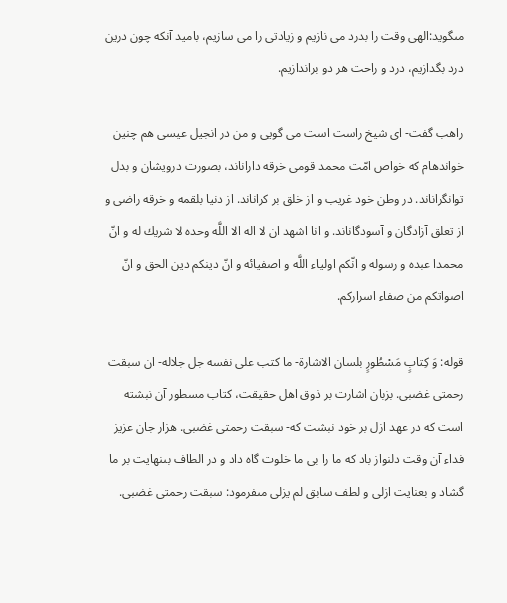مىگويد:الهى وقت را بدرد مى نازيم و زيادتى را مى سازيم، باميد آنكه چون درين درد بگدازيم، درد و راحت هر دو براندازيم.

راهب گفت- اى شيخ راست است مى گويى و من در انجيل عيسى هم چنين خواندهام كه خواص امّت محمد قومى خرقه داراناند، بصورت درويشان و بدل توانگراناند. در وطن خود غريب و از خلق بر كراناند. از دنيا بلقمه و خرقه راضى و از تعلق آزادگان و آسودگاناند. و انا اشهد ان لا اله الا اللَّه وحده لا شريك له و انّ محمدا عبده و رسوله و انّكم اولياء اللَّه و اصفيائه و انّ دينكم دين الحق و انّ اصواتكم من صفاء اسراركم.

قوله: وَ كِتابٍ مَسْطُورٍ بلسان الاشارة- ما كتب على نفسه جل جلاله- ان سبقت رحمتى غضبى. بزبان اشارت بر ذوق اهل حقيقت، كتاب مسطور آن نبشته است كه در عهد ازل بر خود نبشت كه- سبقت رحمتى غضبى. هزار جان عزيز فداء آن وقت دلنواز باد كه ما را بى ما خلوت گاه داد و در الطاف بىنهايت بر ما گشاد و بعنايت ازلى و لطف سابق لم يزلى مىفرمود: سبقت رحمتى غضبى.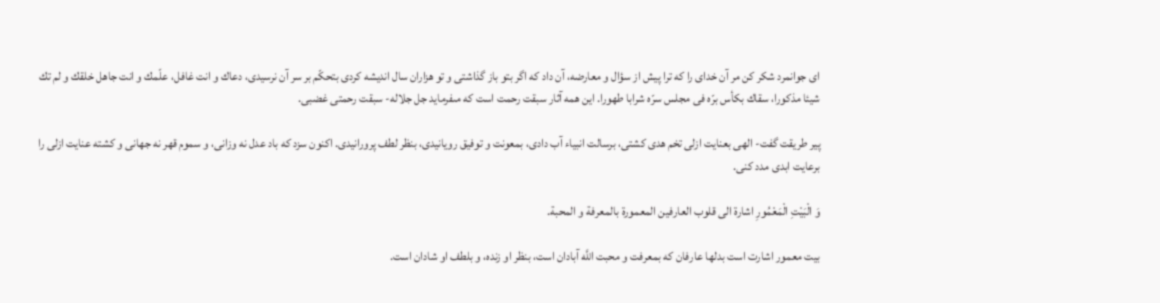اى جوانمرد شكر كن مر آن خداى را كه ترا پيش از سؤال و معارضه، آن داد كه اگر بتو باز گذاشتى و تو هزاران سال انديشه كردى بتحكّم بر سر آن نرسيدى، دعاك و انت غافل، علّمك و انت جاهل خلقك و لم تك شيئا مذكورا، سقاك بكأس برّه فى مجلس سرّه شرابا طهورا. اين همه آثار سبقت رحمت است كه مىفرمايد جل جلاله- سبقت رحمتى غضبى.

پير طريقت گفت- الهى بعنايت ازلى تخم هدى كشتى، برسالت انبياء آب دادى، بمعونت و توفيق رويانيدى، بنظر لطف پرورانيدى. اكنون سزد كه باد عدل نه وزانى، و سموم قهر نه جهانى و كشته عنايت ازلى را برعايت ابدى مدد كنى.

وَ الْبَيْتِ الْمَعْمُورِ اشارة الى قلوب العارفين المعمورة بالمعرفة و المحبة.

بيت معمور اشارت است بدلها عارفان كه بمعرفت و محبت اللَّه آبادان است، بنظر او زنده، و بلطف او شادان است.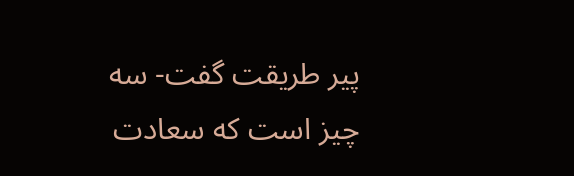پير طريقت گفت- سه چيز است كه سعادت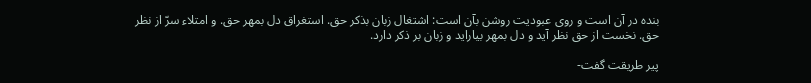بنده در آن است و روى عبوديت روشن بآن است: اشتغال زبان بذكر حق. استغراق دل بمهر حق. و امتلاء سرّ از نظر حق. نخست از حق نظر آيد و دل بمهر بيارايد و زبان بر ذكر دارد.

پير طريقت گفت-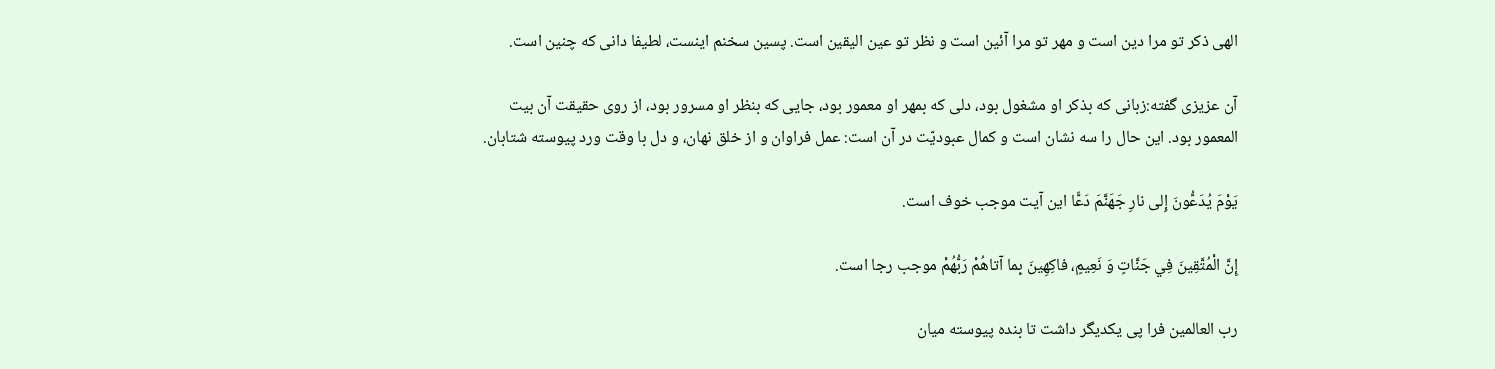الهى ذكر تو مرا دين است و مهر تو مرا آئين است و نظر تو عين اليقين است. پسين سخنم اينست، لطيفا دانى كه چنين است.

آن عزيزى گفته:زبانى كه بذكر او مشغول بود، دلى كه بمهر او معمور بود، جايى كه بنظر او مسرور بود، از روى حقيقت آن بيت المعمور بود. اين حال را سه نشان است و كمال عبوديّت در آن است: عمل فراوان و از خلق نهان، و دل با وقت ورد پيوسته شتابان.

يَوْمَ يُدَعُّونَ إِلى نارِ جَهَنَّمَ دَعًّا اين آيت موجب خوف است.

إِنَّ الْمُتَّقِينَ فِي جَنَّاتٍ وَ نَعِيمٍ، فاكِهِينَ بِما آتاهُمْ رَبُّهُمْ موجب رجا است.

رب العالمين فرا پى يكديگر داشت تا بنده پيوسته ميان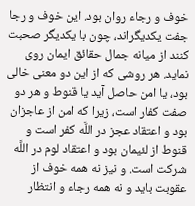خوف و رجاء روان بود. اين خوف و رجا جفت يكديگراند، چون با يكديگر صحبت كنند از ميانه جمال حقائق ايمان روى نمايد. هر روشى كه از اين دو معنى خالى بود، يا امن حاصل آيد يا قنوط و هر دو صفت كفار است، زيرا كه امن از عاجزان بود و اعتقاد عجز در اللَّه كفر است و قنوط از لئيمان بود و اعتقاد لوم در اللَّه شركت است. و نيز نه همه خوف از عقوبت بايد و نه همه رجاء و انتظار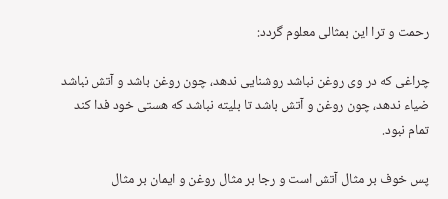رحمت و ترا اين بمثالى معلوم گردد:

چراغى كه در وى روغن نباشد روشنايى ندهد، چون روغن باشد و آتش نباشد ضياء ندهد، چون روغن و آتش باشد تا بليته نباشد كه هستى خود فدا كند تمام نبود.

پس خوف بر مثال آتش است و رجا بر مثال روغن و ايمان بر مثال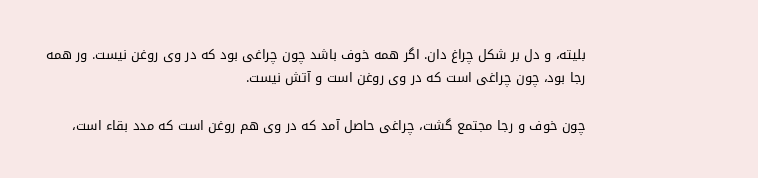بليته، و دل بر شكل چراغ دان. اگر همه خوف باشد چون چراغى بود كه در وى روغن نيست. ور همه رجا بود، چون چراغى است كه در وى روغن است و آتش نيست.

چون خوف و رجا مجتمع گشت، چراغى حاصل آمد كه در وى هم روغن است كه مدد بقاء است،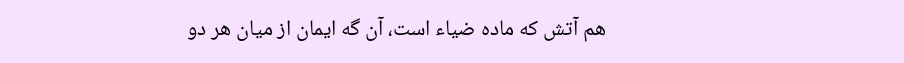هم آتش كه ماده ضياء است، آن گه ايمان از ميان هر دو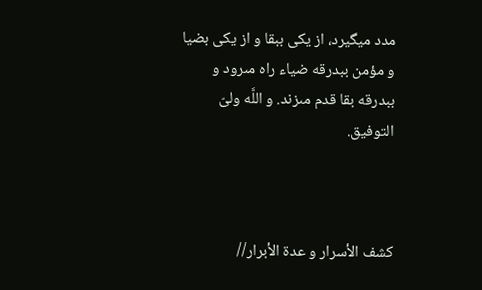مدد ميگيرد، از يكى ببقا و از يكى بضيا و مؤمن ببدرقه ضياء راه مىرود و ببدرقه بقا قدم مىزند. و اللَّه ولىّ التوفيق.



كشف الأسرار و عدة الأبرار//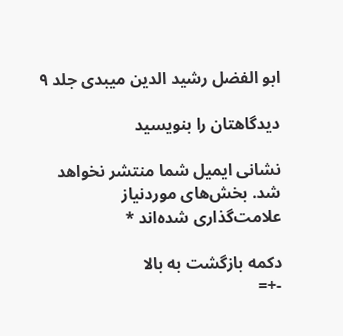ابو الفضل رشيد الدين ميبدى جلد ۹

دیدگاهتان را بنویسید

نشانی ایمیل شما منتشر نخواهد شد. بخش‌های موردنیاز علامت‌گذاری شده‌اند *

دکمه بازگشت به بالا
-+=